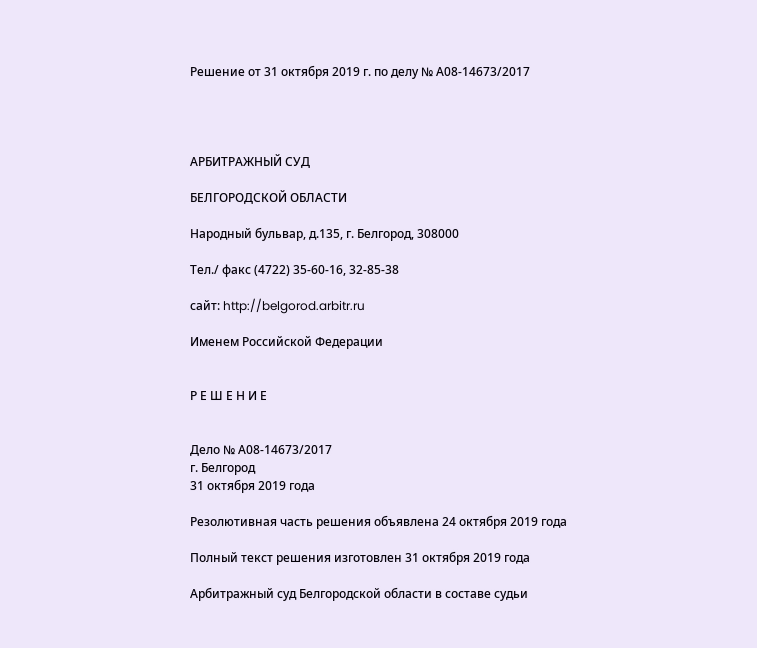Решение от 31 октября 2019 г. по делу № А08-14673/2017




АРБИТРАЖНЫЙ СУД

БЕЛГОРОДСКОЙ ОБЛАСТИ

Народный бульвар, д.135, г. Белгород, 308000

Тел./ факс (4722) 35-60-16, 32-85-38

сайт: http://belgorod.arbitr.ru

Именем Российской Федерации


Р Е Ш Е Н И Е


Дело № А08-14673/2017
г. Белгород
31 октября 2019 года

Резолютивная часть решения объявлена 24 октября 2019 года

Полный текст решения изготовлен 31 октября 2019 года

Арбитражный суд Белгородской области в составе судьи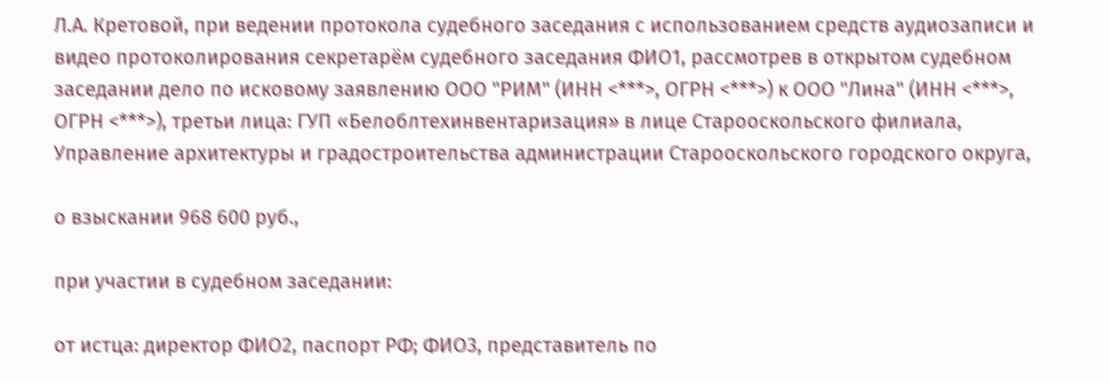Л.А. Кретовой, при ведении протокола судебного заседания с использованием средств аудиозаписи и видео протоколирования секретарём судебного заседания ФИО1, рассмотрев в открытом судебном заседании дело по исковому заявлению ООО "РИМ" (ИНН <***>, ОГРН <***>) к ООО "Лина" (ИНН <***>, ОГРН <***>), третьи лица: ГУП «Белоблтехинвентаризация» в лице Старооскольского филиала, Управление архитектуры и градостроительства администрации Старооскольского городского округа,

о взыскании 968 600 руб.,

при участии в судебном заседании:

от истца: директор ФИО2, паспорт РФ; ФИО3, представитель по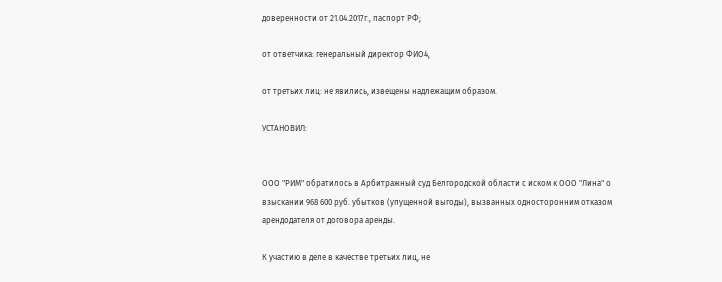доверенности от 21.04.2017г., паспорт РФ;

от ответчика: генеральный директор ФИО4,

от третьих лиц: не явились, извещены надлежащим образом.

УСТАНОВИЛ:


ООО "РИМ" обратилось в Арбитражный суд Белгородской области с иском к ООО "Лина" о взыскании 968 600 руб. убытков (упущенной выгоды), вызванных односторонним отказом арендодателя от договора аренды.

К участию в деле в качестве третьих лиц, не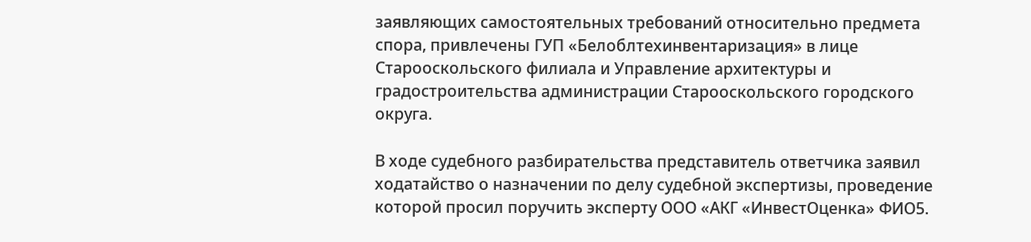заявляющих самостоятельных требований относительно предмета спора, привлечены ГУП «Белоблтехинвентаризация» в лице Старооскольского филиала и Управление архитектуры и градостроительства администрации Старооскольского городского округа.

В ходе судебного разбирательства представитель ответчика заявил ходатайство о назначении по делу судебной экспертизы, проведение которой просил поручить эксперту ООО «АКГ «ИнвестОценка» ФИО5.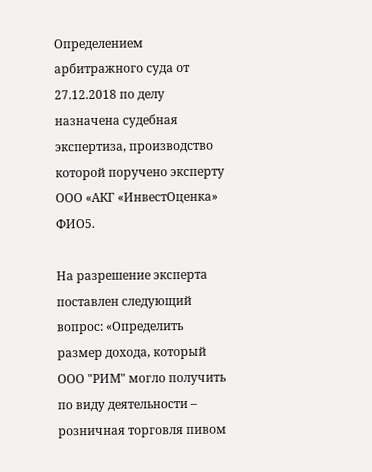Определением арбитражного суда от 27.12.2018 по делу назначена судебная экспертиза, производство которой поручено эксперту ООО «АКГ «ИнвестОценка» ФИО5.

На разрешение эксперта поставлен следующий вопрос: «Определить размер дохода, который ООО "РИМ" могло получить по виду деятельности – розничная торговля пивом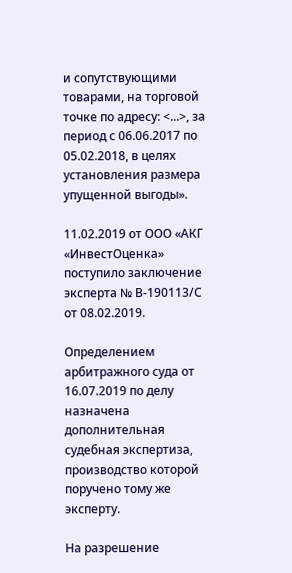и сопутствующими товарами, на торговой точке по адресу: <...>, за период с 06.06.2017 по 05.02.2018, в целях установления размера упущенной выгоды».

11.02.2019 от ООО «АКГ «ИнвестОценка» поступило заключение эксперта № В-190113/С от 08.02.2019.

Определением арбитражного суда от 16.07.2019 по делу назначена дополнительная судебная экспертиза, производство которой поручено тому же эксперту.

На разрешение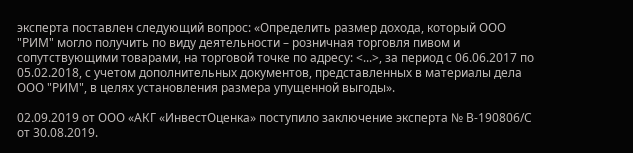эксперта поставлен следующий вопрос: «Определить размер дохода, который ООО "РИМ" могло получить по виду деятельности – розничная торговля пивом и сопутствующими товарами, на торговой точке по адресу: <...>, за период с 06.06.2017 по 05.02.2018, с учетом дополнительных документов, представленных в материалы дела ООО "РИМ", в целях установления размера упущенной выгоды».

02.09.2019 от ООО «АКГ «ИнвестОценка» поступило заключение эксперта № В-190806/С от 30.08.2019.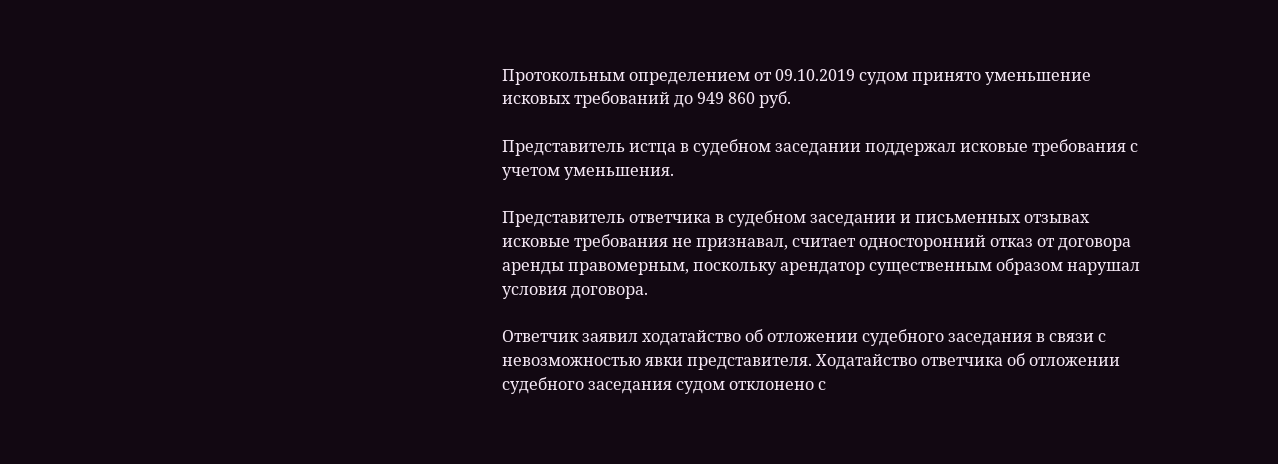Протокольным определением от 09.10.2019 судом принято уменьшение исковых требований до 949 860 руб.

Представитель истца в судебном заседании поддержал исковые требования с учетом уменьшения.

Представитель ответчика в судебном заседании и письменных отзывах исковые требования не признавал, считает односторонний отказ от договора аренды правомерным, поскольку арендатор существенным образом нарушал условия договора.

Ответчик заявил ходатайство об отложении судебного заседания в связи с невозможностью явки представителя. Ходатайство ответчика об отложении судебного заседания судом отклонено с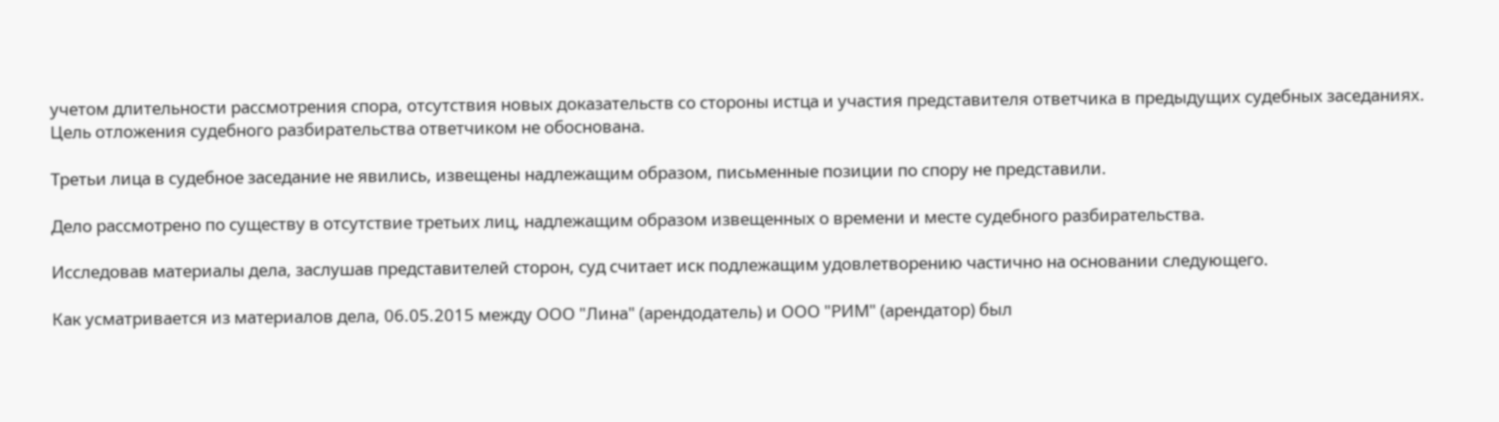учетом длительности рассмотрения спора, отсутствия новых доказательств со стороны истца и участия представителя ответчика в предыдущих судебных заседаниях. Цель отложения судебного разбирательства ответчиком не обоснована.

Третьи лица в судебное заседание не явились, извещены надлежащим образом, письменные позиции по спору не представили.

Дело рассмотрено по существу в отсутствие третьих лиц, надлежащим образом извещенных о времени и месте судебного разбирательства.

Исследовав материалы дела, заслушав представителей сторон, суд считает иск подлежащим удовлетворению частично на основании следующего.

Как усматривается из материалов дела, 06.05.2015 между ООО "Лина" (арендодатель) и ООО "РИМ" (арендатор) был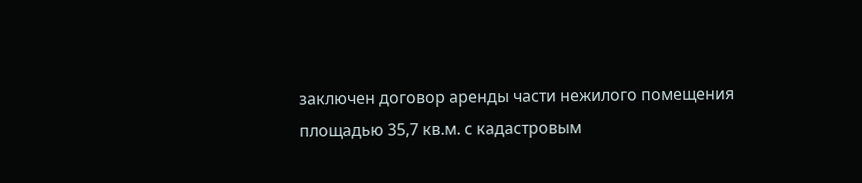заключен договор аренды части нежилого помещения площадью 35,7 кв.м. с кадастровым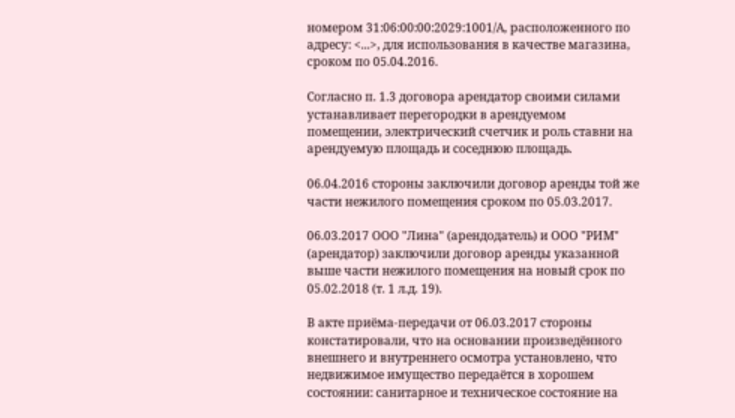номером 31:06:00:00:2029:1001/А, расположенного по адресу: <...>, для использования в качестве магазина, сроком по 05.04.2016.

Согласно п. 1.3 договора арендатор своими силами устанавливает перегородки в арендуемом помещении, электрический счетчик и роль ставни на арендуемую площадь и соседнюю площадь.

06.04.2016 стороны заключили договор аренды той же части нежилого помещения сроком по 05.03.2017.

06.03.2017 ООО "Лина" (арендодатель) и ООО "РИМ" (арендатор) заключили договор аренды указанной выше части нежилого помещения на новый срок по 05.02.2018 (т. 1 л.д. 19).

В акте приёма-передачи от 06.03.2017 стороны констатировали, что на основании произведённого внешнего и внутреннего осмотра установлено, что недвижимое имущество передаётся в хорошем состоянии: санитарное и техническое состояние на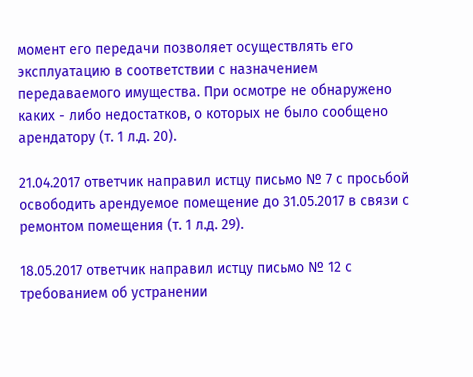момент его передачи позволяет осуществлять его эксплуатацию в соответствии с назначением передаваемого имущества. При осмотре не обнаружено каких - либо недостатков, о которых не было сообщено арендатору (т. 1 л.д. 20).

21.04.2017 ответчик направил истцу письмо № 7 с просьбой освободить арендуемое помещение до 31.05.2017 в связи с ремонтом помещения (т. 1 л.д. 29).

18.05.2017 ответчик направил истцу письмо № 12 с требованием об устранении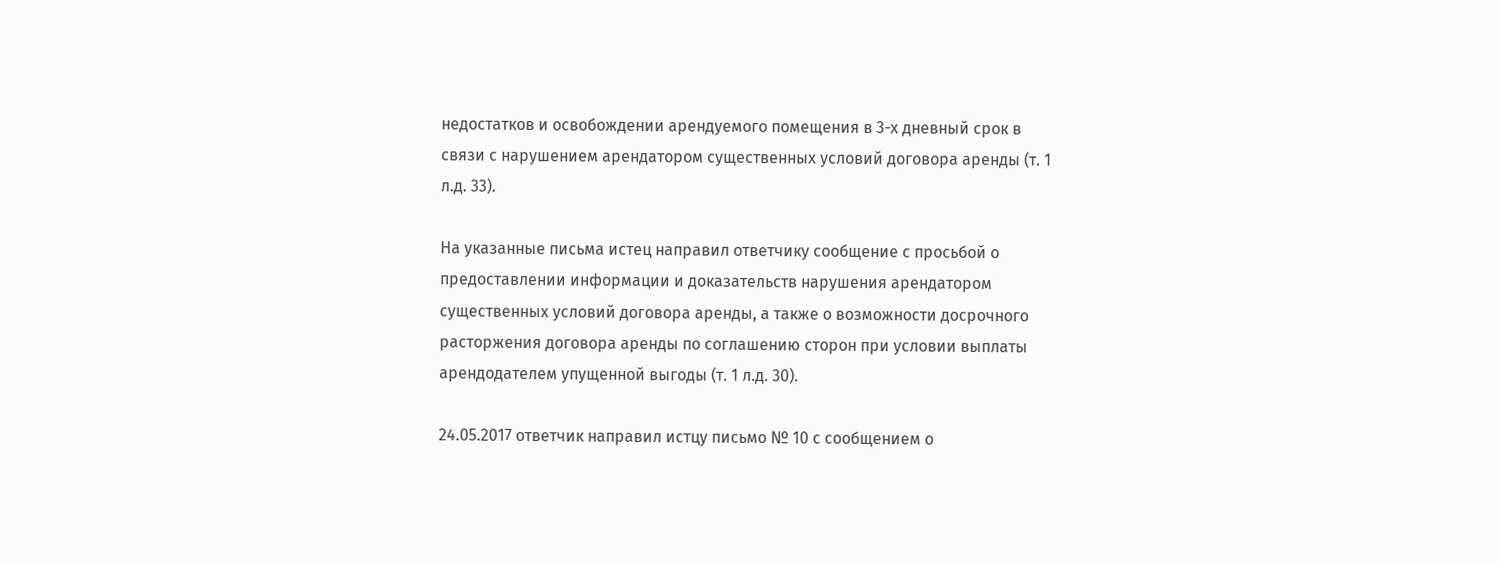недостатков и освобождении арендуемого помещения в 3-х дневный срок в связи с нарушением арендатором существенных условий договора аренды (т. 1 л.д. 33).

На указанные письма истец направил ответчику сообщение с просьбой о предоставлении информации и доказательств нарушения арендатором существенных условий договора аренды, а также о возможности досрочного расторжения договора аренды по соглашению сторон при условии выплаты арендодателем упущенной выгоды (т. 1 л.д. 30).

24.05.2017 ответчик направил истцу письмо № 10 с сообщением о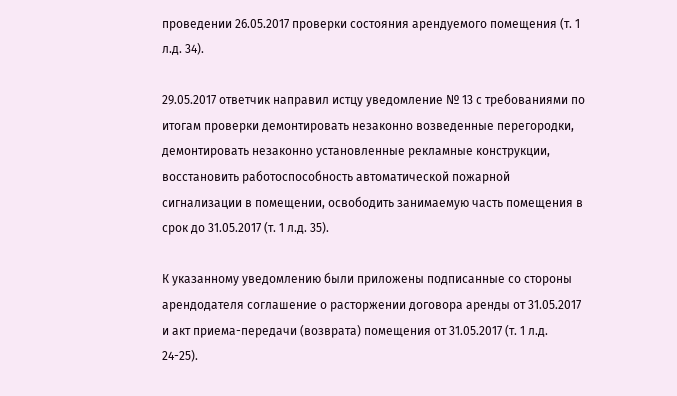проведении 26.05.2017 проверки состояния арендуемого помещения (т. 1 л.д. 34).

29.05.2017 ответчик направил истцу уведомление № 13 с требованиями по итогам проверки демонтировать незаконно возведенные перегородки, демонтировать незаконно установленные рекламные конструкции, восстановить работоспособность автоматической пожарной сигнализации в помещении, освободить занимаемую часть помещения в срок до 31.05.2017 (т. 1 л.д. 35).

К указанному уведомлению были приложены подписанные со стороны арендодателя соглашение о расторжении договора аренды от 31.05.2017 и акт приема-передачи (возврата) помещения от 31.05.2017 (т. 1 л.д. 24-25).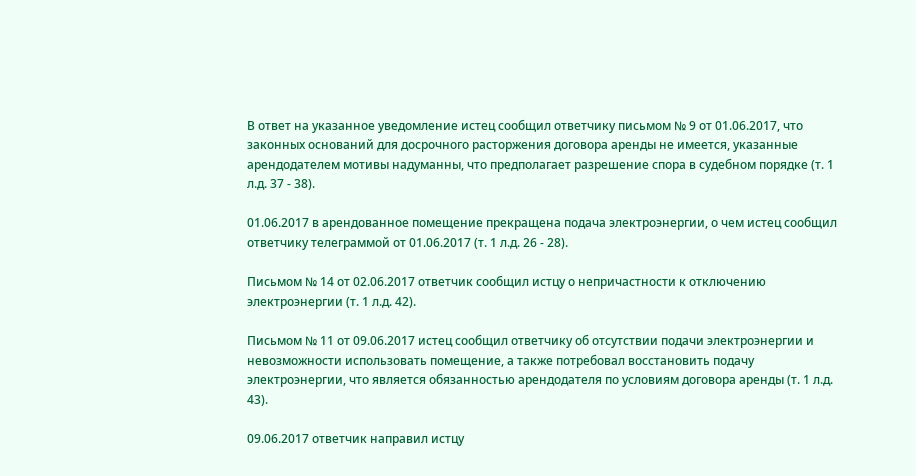В ответ на указанное уведомление истец сообщил ответчику письмом № 9 от 01.06.2017, что законных оснований для досрочного расторжения договора аренды не имеется, указанные арендодателем мотивы надуманны, что предполагает разрешение спора в судебном порядке (т. 1 л.д. 37 - 38).

01.06.2017 в арендованное помещение прекращена подача электроэнергии, о чем истец сообщил ответчику телеграммой от 01.06.2017 (т. 1 л.д. 26 - 28).

Письмом № 14 от 02.06.2017 ответчик сообщил истцу о непричастности к отключению электроэнергии (т. 1 л.д. 42).

Письмом № 11 от 09.06.2017 истец сообщил ответчику об отсутствии подачи электроэнергии и невозможности использовать помещение, а также потребовал восстановить подачу электроэнергии, что является обязанностью арендодателя по условиям договора аренды (т. 1 л.д. 43).

09.06.2017 ответчик направил истцу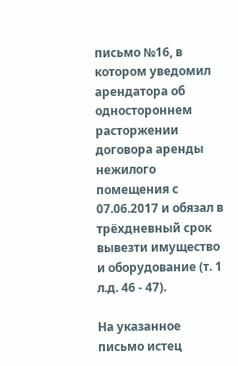письмо №16, в котором уведомил арендатора об одностороннем расторжении договора аренды нежилого помещения с 07.06.2017 и обязал в трёхдневный срок вывезти имущество и оборудование (т. 1 л.д. 46 - 47).

На указанное письмо истец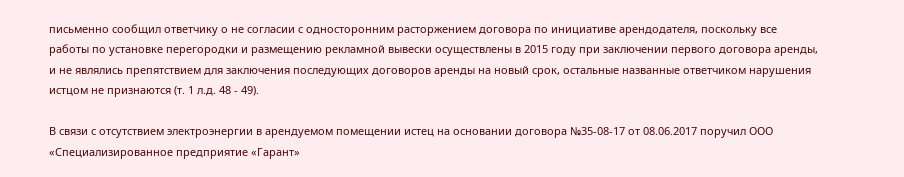письменно сообщил ответчику о не согласии с односторонним расторжением договора по инициативе арендодателя, поскольку все работы по установке перегородки и размещению рекламной вывески осуществлены в 2015 году при заключении первого договора аренды, и не являлись препятствием для заключения последующих договоров аренды на новый срок, остальные названные ответчиком нарушения истцом не признаются (т. 1 л.д. 48 - 49).

В связи с отсутствием электроэнергии в арендуемом помещении истец на основании договора №35-08-17 от 08.06.2017 поручил ООО «Специализированное предприятие «Гарант»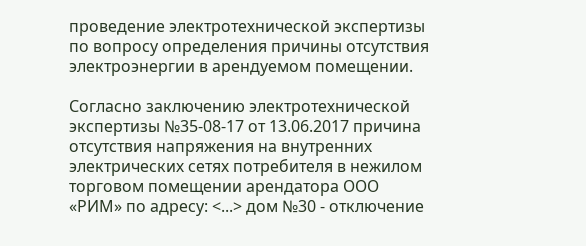проведение электротехнической экспертизы по вопросу определения причины отсутствия электроэнергии в арендуемом помещении.

Согласно заключению электротехнической экспертизы №35-08-17 от 13.06.2017 причина отсутствия напряжения на внутренних электрических сетях потребителя в нежилом торговом помещении арендатора ООО «РИМ» по адресу: <...> дом №30 - отключение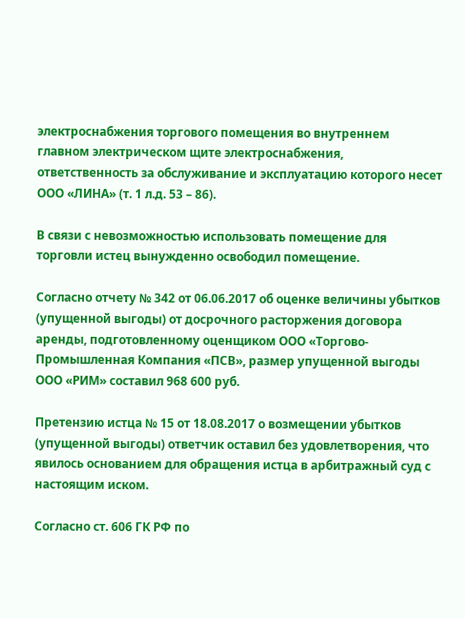электроснабжения торгового помещения во внутреннем главном электрическом щите электроснабжения, ответственность за обслуживание и эксплуатацию которого несет ООО «ЛИНА» (т. 1 л.д. 53 – 86).

В связи с невозможностью использовать помещение для торговли истец вынужденно освободил помещение.

Согласно отчету № 342 от 06.06.2017 об оценке величины убытков (упущенной выгоды) от досрочного расторжения договора аренды, подготовленному оценщиком ООО «Торгово-Промышленная Компания «ПСВ», размер упущенной выгоды ООО «РИМ» составил 968 600 руб.

Претензию истца № 15 от 18.08.2017 о возмещении убытков (упущенной выгоды) ответчик оставил без удовлетворения, что явилось основанием для обращения истца в арбитражный суд с настоящим иском.

Согласно ст. 606 ГК РФ по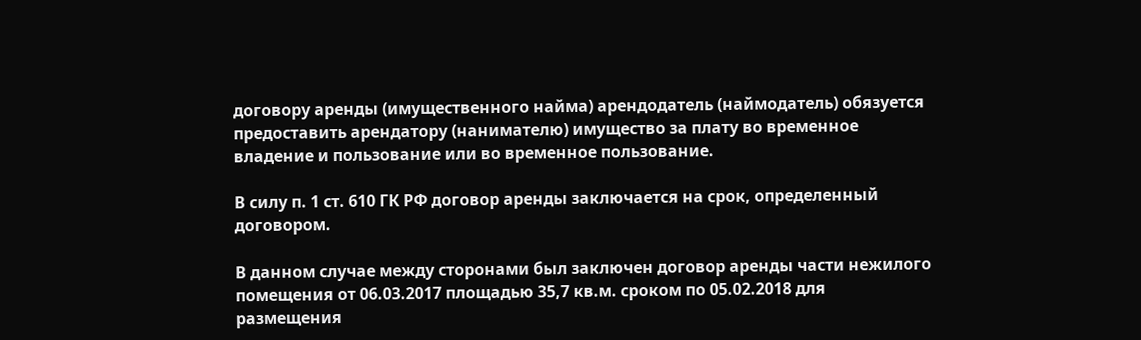договору аренды (имущественного найма) арендодатель (наймодатель) обязуется предоставить арендатору (нанимателю) имущество за плату во временное владение и пользование или во временное пользование.

В силу п. 1 ст. 610 ГК РФ договор аренды заключается на срок, определенный договором.

В данном случае между сторонами был заключен договор аренды части нежилого помещения от 06.03.2017 площадью 35,7 кв.м. сроком по 05.02.2018 для размещения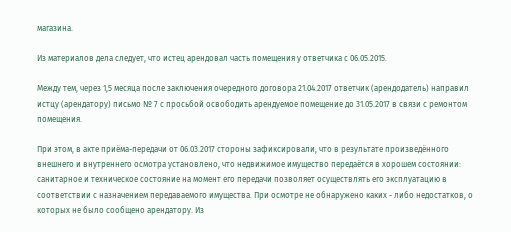магазина.

Из материалов дела следует, что истец арендовал часть помещения у ответчика с 06.05.2015.

Между тем, через 1,5 месяца после заключения очередного договора 21.04.2017 ответчик (арендодатель) направил истцу (арендатору) письмо № 7 с просьбой освободить арендуемое помещение до 31.05.2017 в связи с ремонтом помещения.

При этом, в акте приёма-передачи от 06.03.2017 стороны зафиксировали, что в результате произведённого внешнего и внутреннего осмотра установлено, что недвижимое имущество передаётся в хорошем состоянии: санитарное и техническое состояние на момент его передачи позволяет осуществлять его эксплуатацию в соответствии с назначением передаваемого имущества. При осмотре не обнаружено каких - либо недостатков, о которых не было сообщено арендатору. Из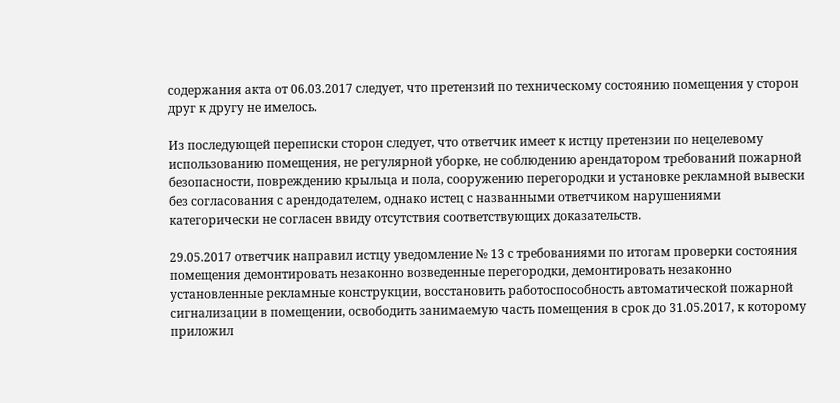содержания акта от 06.03.2017 следует, что претензий по техническому состоянию помещения у сторон друг к другу не имелось.

Из последующей переписки сторон следует, что ответчик имеет к истцу претензии по нецелевому использованию помещения, не регулярной уборке, не соблюдению арендатором требований пожарной безопасности, повреждению крыльца и пола, сооружению перегородки и установке рекламной вывески без согласования с арендодателем, однако истец с названными ответчиком нарушениями категорически не согласен ввиду отсутствия соответствующих доказательств.

29.05.2017 ответчик направил истцу уведомление № 13 с требованиями по итогам проверки состояния помещения демонтировать незаконно возведенные перегородки, демонтировать незаконно установленные рекламные конструкции, восстановить работоспособность автоматической пожарной сигнализации в помещении, освободить занимаемую часть помещения в срок до 31.05.2017, к которому приложил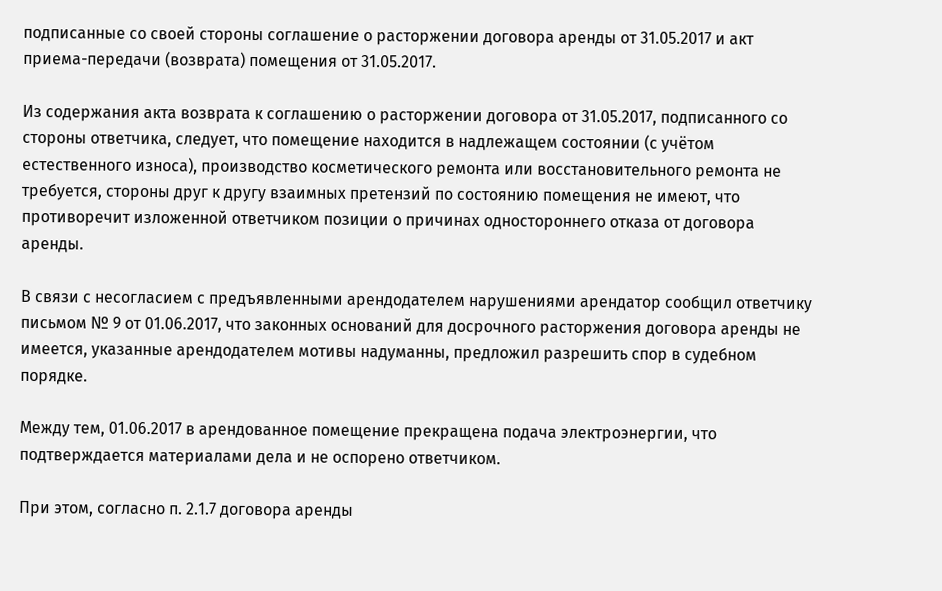подписанные со своей стороны соглашение о расторжении договора аренды от 31.05.2017 и акт приема-передачи (возврата) помещения от 31.05.2017.

Из содержания акта возврата к соглашению о расторжении договора от 31.05.2017, подписанного со стороны ответчика, следует, что помещение находится в надлежащем состоянии (с учётом естественного износа), производство косметического ремонта или восстановительного ремонта не требуется, стороны друг к другу взаимных претензий по состоянию помещения не имеют, что противоречит изложенной ответчиком позиции о причинах одностороннего отказа от договора аренды.

В связи с несогласием с предъявленными арендодателем нарушениями арендатор сообщил ответчику письмом № 9 от 01.06.2017, что законных оснований для досрочного расторжения договора аренды не имеется, указанные арендодателем мотивы надуманны, предложил разрешить спор в судебном порядке.

Между тем, 01.06.2017 в арендованное помещение прекращена подача электроэнергии, что подтверждается материалами дела и не оспорено ответчиком.

При этом, согласно п. 2.1.7 договора аренды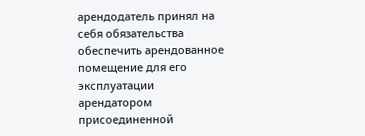арендодатель принял на себя обязательства обеспечить арендованное помещение для его эксплуатации арендатором присоединенной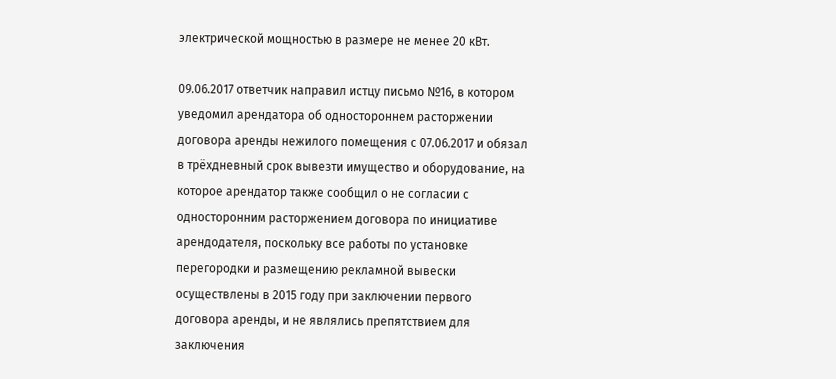электрической мощностью в размере не менее 20 кВт.

09.06.2017 ответчик направил истцу письмо №16, в котором уведомил арендатора об одностороннем расторжении договора аренды нежилого помещения с 07.06.2017 и обязал в трёхдневный срок вывезти имущество и оборудование, на которое арендатор также сообщил о не согласии с односторонним расторжением договора по инициативе арендодателя, поскольку все работы по установке перегородки и размещению рекламной вывески осуществлены в 2015 году при заключении первого договора аренды, и не являлись препятствием для заключения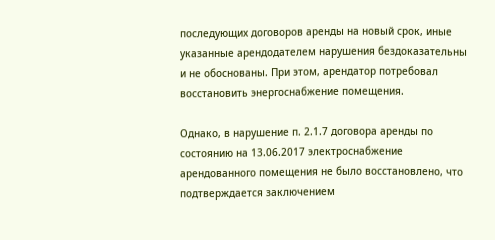последующих договоров аренды на новый срок, иные указанные арендодателем нарушения бездоказательны и не обоснованы. При этом, арендатор потребовал восстановить энергоснабжение помещения.

Однако, в нарушение п. 2.1.7 договора аренды по состоянию на 13.06.2017 электроснабжение арендованного помещения не было восстановлено, что подтверждается заключением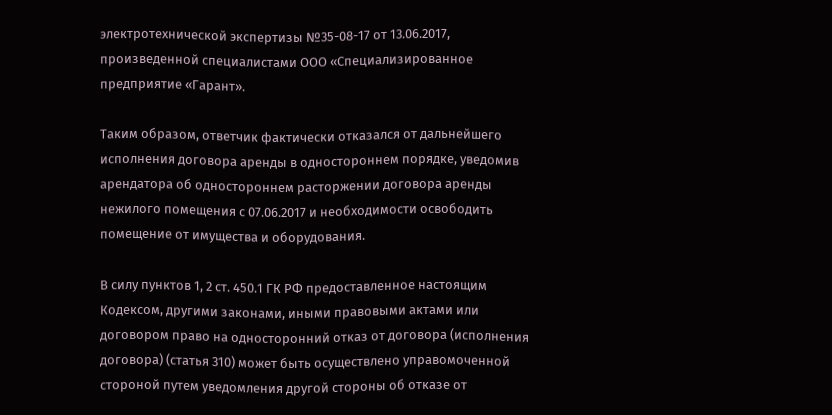электротехнической экспертизы №35-08-17 от 13.06.2017, произведенной специалистами ООО «Специализированное предприятие «Гарант».

Таким образом, ответчик фактически отказался от дальнейшего исполнения договора аренды в одностороннем порядке, уведомив арендатора об одностороннем расторжении договора аренды нежилого помещения с 07.06.2017 и необходимости освободить помещение от имущества и оборудования.

В силу пунктов 1, 2 ст. 450.1 ГК РФ предоставленное настоящим Кодексом, другими законами, иными правовыми актами или договором право на односторонний отказ от договора (исполнения договора) (статья 310) может быть осуществлено управомоченной стороной путем уведомления другой стороны об отказе от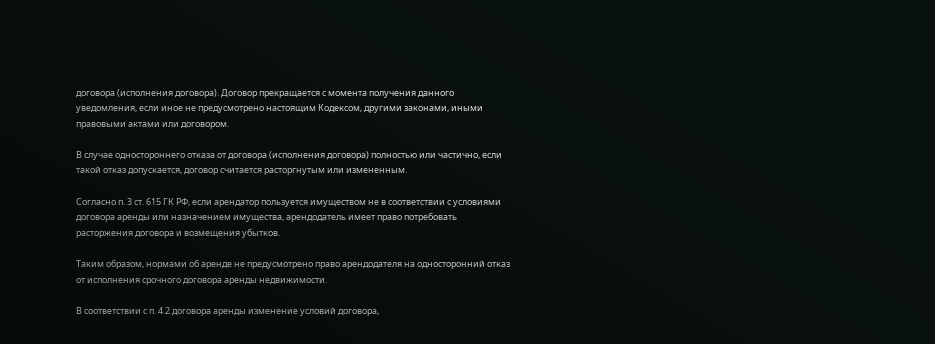договора (исполнения договора). Договор прекращается с момента получения данного уведомления, если иное не предусмотрено настоящим Кодексом, другими законами, иными правовыми актами или договором.

В случае одностороннего отказа от договора (исполнения договора) полностью или частично, если такой отказ допускается, договор считается расторгнутым или измененным.

Согласно п. 3 ст. 615 ГК РФ, если арендатор пользуется имуществом не в соответствии с условиями договора аренды или назначением имущества, арендодатель имеет право потребовать расторжения договора и возмещения убытков.

Таким образом, нормами об аренде не предусмотрено право арендодателя на односторонний отказ от исполнения срочного договора аренды недвижимости.

В соответствии с п. 4.2 договора аренды изменение условий договора,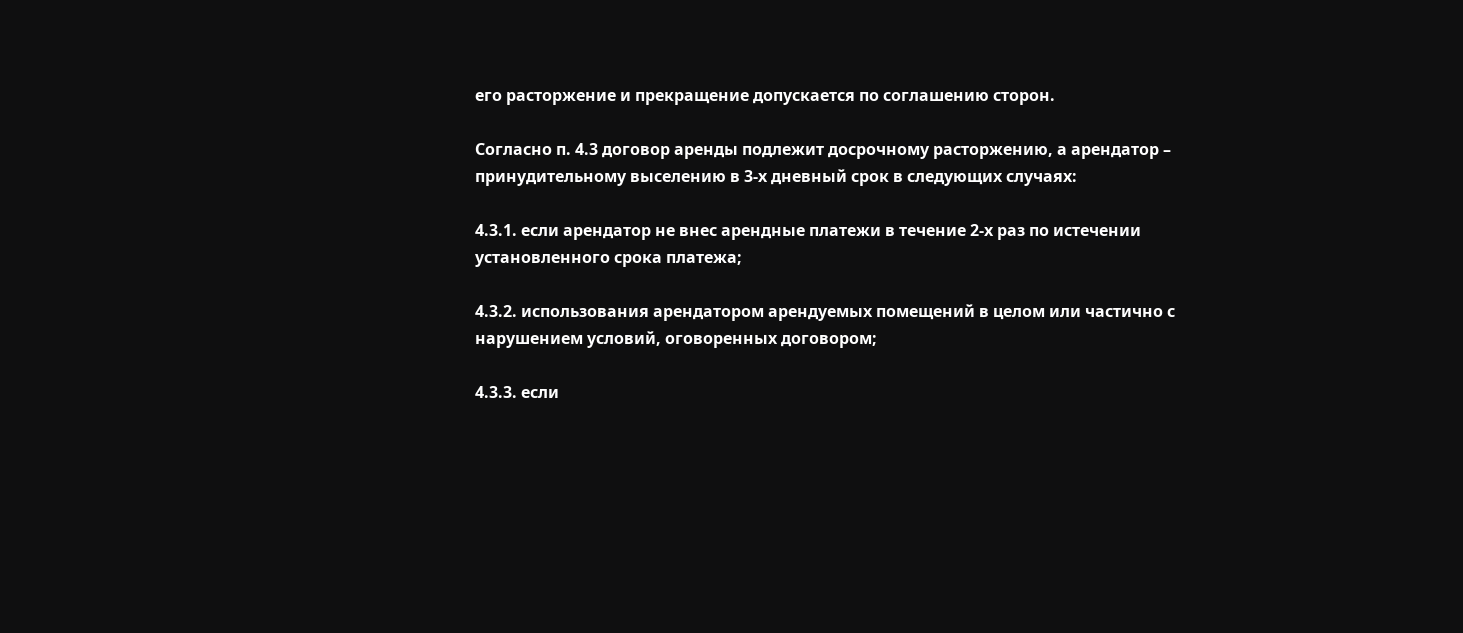его расторжение и прекращение допускается по соглашению сторон.

Согласно п. 4.3 договор аренды подлежит досрочному расторжению, а арендатор – принудительному выселению в 3-х дневный срок в следующих случаях:

4.3.1. если арендатор не внес арендные платежи в течение 2-х раз по истечении установленного срока платежа;

4.3.2. использования арендатором арендуемых помещений в целом или частично с нарушением условий, оговоренных договором;

4.3.3. если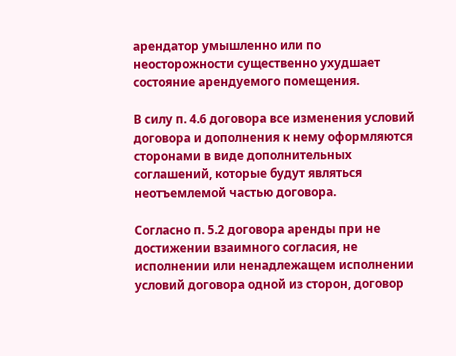арендатор умышленно или по неосторожности существенно ухудшает состояние арендуемого помещения.

В силу п. 4.6 договора все изменения условий договора и дополнения к нему оформляются сторонами в виде дополнительных соглашений, которые будут являться неотъемлемой частью договора.

Согласно п. 5.2 договора аренды при не достижении взаимного согласия, не исполнении или ненадлежащем исполнении условий договора одной из сторон, договор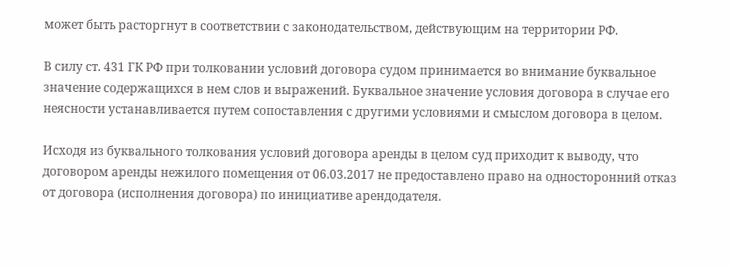может быть расторгнут в соответствии с законодательством, действующим на территории РФ.

В силу ст. 431 ГК РФ при толковании условий договора судом принимается во внимание буквальное значение содержащихся в нем слов и выражений. Буквальное значение условия договора в случае его неясности устанавливается путем сопоставления с другими условиями и смыслом договора в целом.

Исходя из буквального толкования условий договора аренды в целом суд приходит к выводу, что договором аренды нежилого помещения от 06.03.2017 не предоставлено право на односторонний отказ от договора (исполнения договора) по инициативе арендодателя.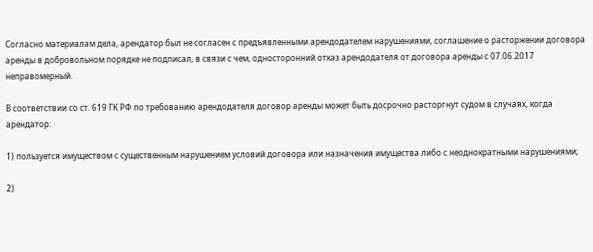Согласно материалам дела, арендатор был не согласен с предъявленными арендодателем нарушениями, соглашение о расторжении договора аренды в добровольном порядке не подписал, в связи с чем, односторонний отказ арендодателя от договора аренды с 07.06.2017 неправомерный.

В соответствии со ст. 619 ГК РФ по требованию арендодателя договор аренды может быть досрочно расторгнут судом в случаях, когда арендатор:

1) пользуется имуществом с существенным нарушением условий договора или назначения имущества либо с неоднократными нарушениями;

2)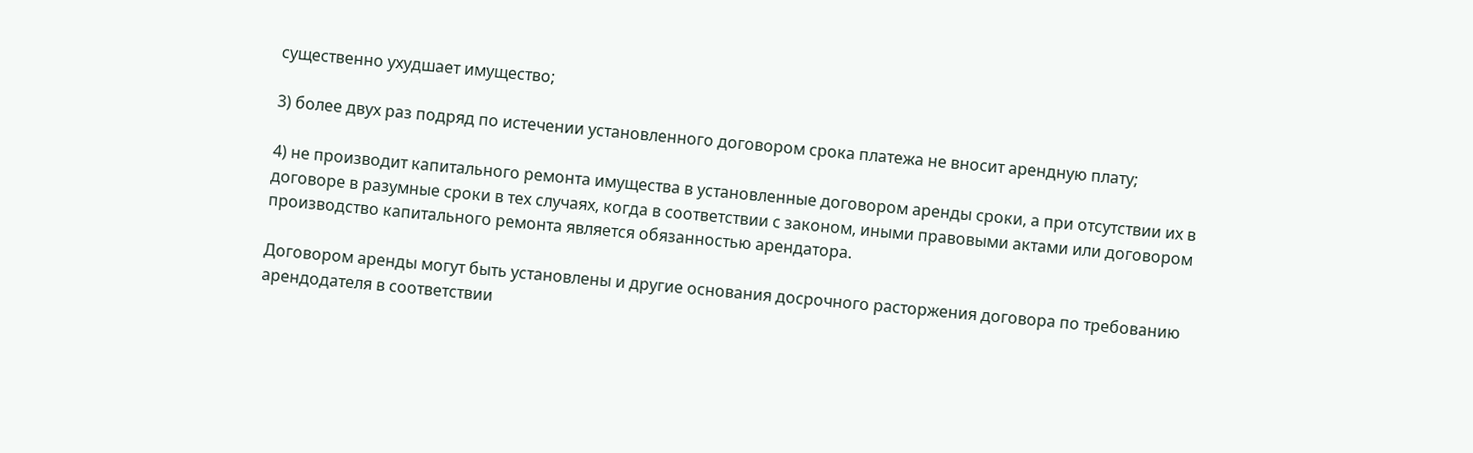существенно ухудшает имущество;

3) более двух раз подряд по истечении установленного договором срока платежа не вносит арендную плату;

4) не производит капитального ремонта имущества в установленные договором аренды сроки, а при отсутствии их в договоре в разумные сроки в тех случаях, когда в соответствии с законом, иными правовыми актами или договором производство капитального ремонта является обязанностью арендатора.

Договором аренды могут быть установлены и другие основания досрочного расторжения договора по требованию арендодателя в соответствии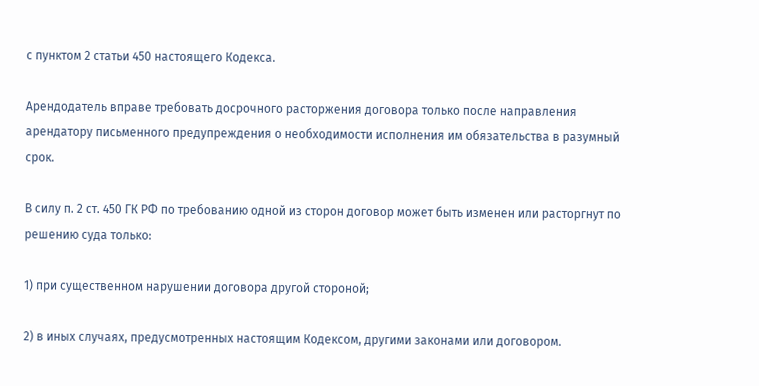с пунктом 2 статьи 450 настоящего Кодекса.

Арендодатель вправе требовать досрочного расторжения договора только после направления арендатору письменного предупреждения о необходимости исполнения им обязательства в разумный срок.

В силу п. 2 ст. 450 ГК РФ по требованию одной из сторон договор может быть изменен или расторгнут по решению суда только:

1) при существенном нарушении договора другой стороной;

2) в иных случаях, предусмотренных настоящим Кодексом, другими законами или договором.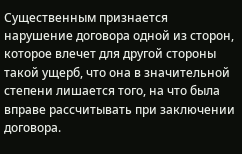Существенным признается нарушение договора одной из сторон, которое влечет для другой стороны такой ущерб, что она в значительной степени лишается того, на что была вправе рассчитывать при заключении договора.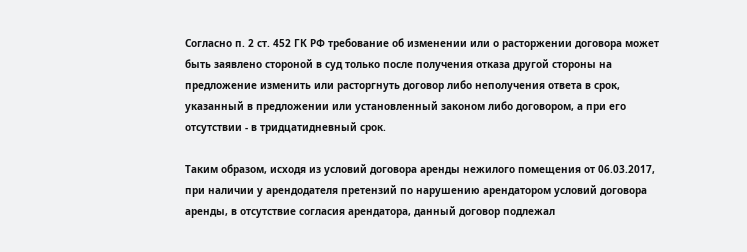Согласно п. 2 ст. 452 ГК РФ требование об изменении или о расторжении договора может быть заявлено стороной в суд только после получения отказа другой стороны на предложение изменить или расторгнуть договор либо неполучения ответа в срок, указанный в предложении или установленный законом либо договором, а при его отсутствии - в тридцатидневный срок.

Таким образом, исходя из условий договора аренды нежилого помещения от 06.03.2017, при наличии у арендодателя претензий по нарушению арендатором условий договора аренды, в отсутствие согласия арендатора, данный договор подлежал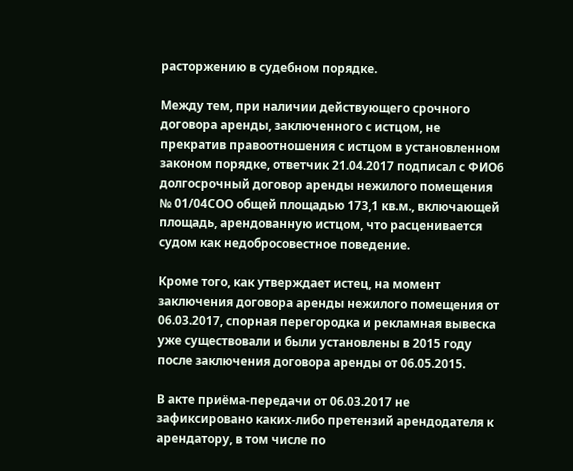расторжению в судебном порядке.

Между тем, при наличии действующего срочного договора аренды, заключенного с истцом, не прекратив правоотношения с истцом в установленном законом порядке, ответчик 21.04.2017 подписал с ФИО6 долгосрочный договор аренды нежилого помещения № 01/04СОО общей площадью 173,1 кв.м., включающей площадь, арендованную истцом, что расценивается судом как недобросовестное поведение.

Кроме того, как утверждает истец, на момент заключения договора аренды нежилого помещения от 06.03.2017, спорная перегородка и рекламная вывеска уже существовали и были установлены в 2015 году после заключения договора аренды от 06.05.2015.

В акте приёма-передачи от 06.03.2017 не зафиксировано каких-либо претензий арендодателя к арендатору, в том числе по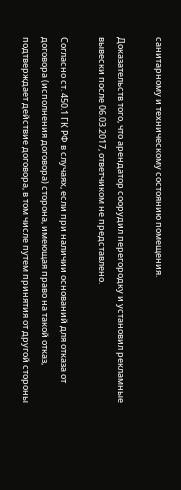санитарному и техническому состоянию помещения.

Доказательств того, что арендатор соорудил перегородку и установил рекламные вывески после 06.03.2017, ответчиком не представлено.

Согласно ст. 450.1 ГК РФ в случаях, если при наличии оснований для отказа от договора (исполнения договора) сторона, имеющая право на такой отказ, подтверждает действие договора, в том числе путем принятия от другой стороны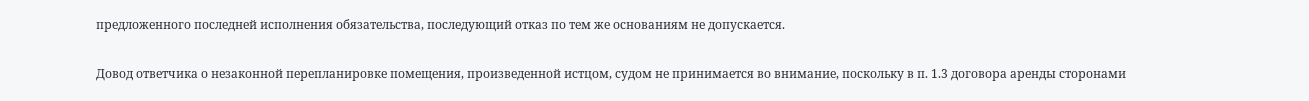предложенного последней исполнения обязательства, последующий отказ по тем же основаниям не допускается.

Довод ответчика о незаконной перепланировке помещения, произведенной истцом, судом не принимается во внимание, поскольку в п. 1.3 договора аренды сторонами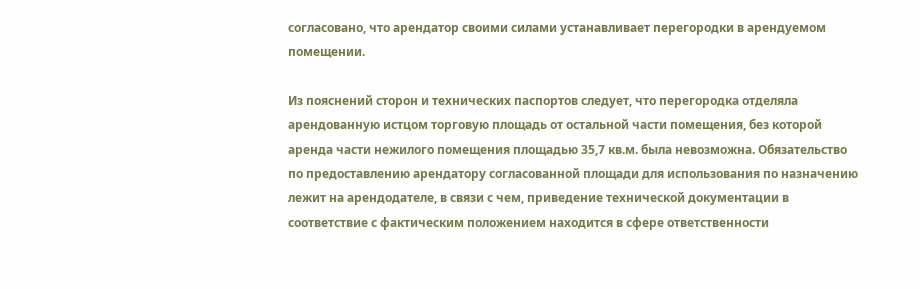согласовано, что арендатор своими силами устанавливает перегородки в арендуемом помещении.

Из пояснений сторон и технических паспортов следует, что перегородка отделяла арендованную истцом торговую площадь от остальной части помещения, без которой аренда части нежилого помещения площадью 35,7 кв.м. была невозможна. Обязательство по предоставлению арендатору согласованной площади для использования по назначению лежит на арендодателе, в связи с чем, приведение технической документации в соответствие с фактическим положением находится в сфере ответственности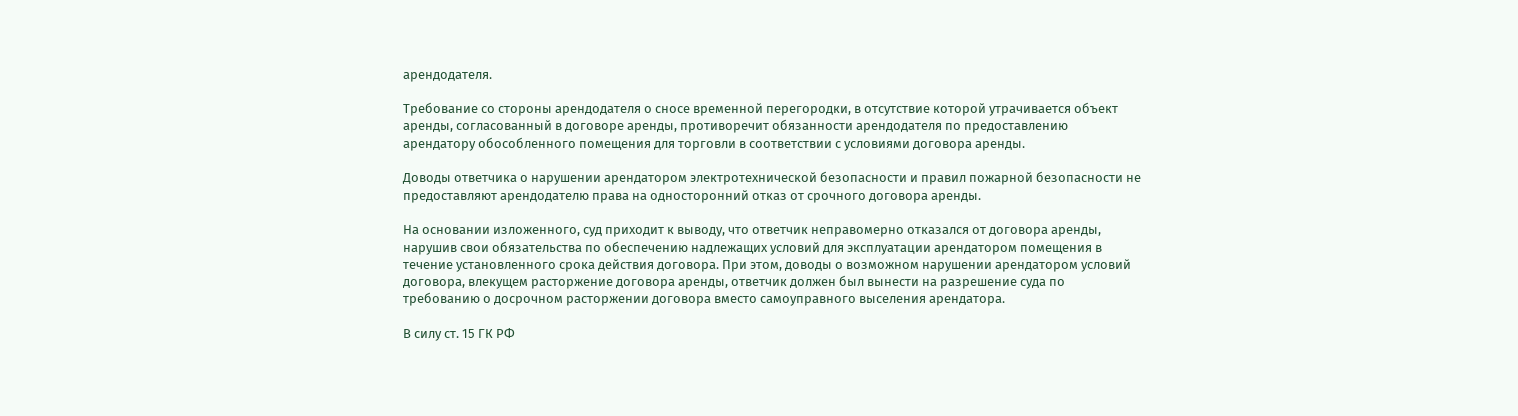арендодателя.

Требование со стороны арендодателя о сносе временной перегородки, в отсутствие которой утрачивается объект аренды, согласованный в договоре аренды, противоречит обязанности арендодателя по предоставлению арендатору обособленного помещения для торговли в соответствии с условиями договора аренды.

Доводы ответчика о нарушении арендатором электротехнической безопасности и правил пожарной безопасности не предоставляют арендодателю права на односторонний отказ от срочного договора аренды.

На основании изложенного, суд приходит к выводу, что ответчик неправомерно отказался от договора аренды, нарушив свои обязательства по обеспечению надлежащих условий для эксплуатации арендатором помещения в течение установленного срока действия договора. При этом, доводы о возможном нарушении арендатором условий договора, влекущем расторжение договора аренды, ответчик должен был вынести на разрешение суда по требованию о досрочном расторжении договора вместо самоуправного выселения арендатора.

В силу ст. 15 ГК РФ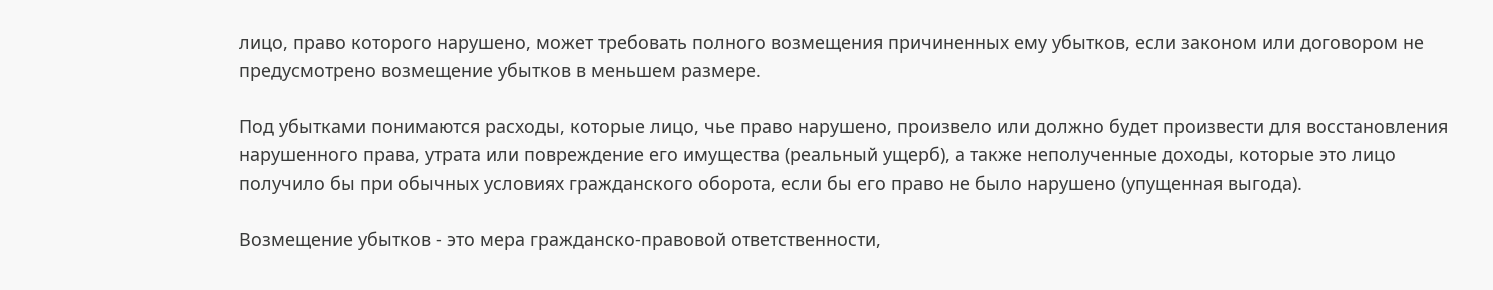лицо, право которого нарушено, может требовать полного возмещения причиненных ему убытков, если законом или договором не предусмотрено возмещение убытков в меньшем размере.

Под убытками понимаются расходы, которые лицо, чье право нарушено, произвело или должно будет произвести для восстановления нарушенного права, утрата или повреждение его имущества (реальный ущерб), а также неполученные доходы, которые это лицо получило бы при обычных условиях гражданского оборота, если бы его право не было нарушено (упущенная выгода).

Возмещение убытков - это мера гражданско-правовой ответственности,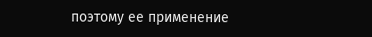поэтому ее применение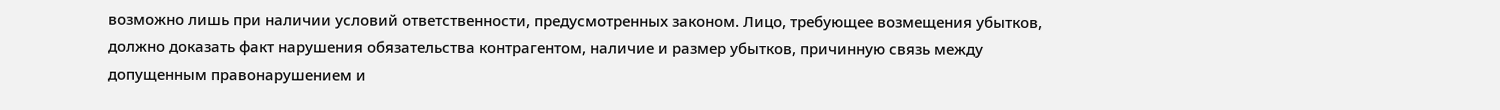возможно лишь при наличии условий ответственности, предусмотренных законом. Лицо, требующее возмещения убытков, должно доказать факт нарушения обязательства контрагентом, наличие и размер убытков, причинную связь между допущенным правонарушением и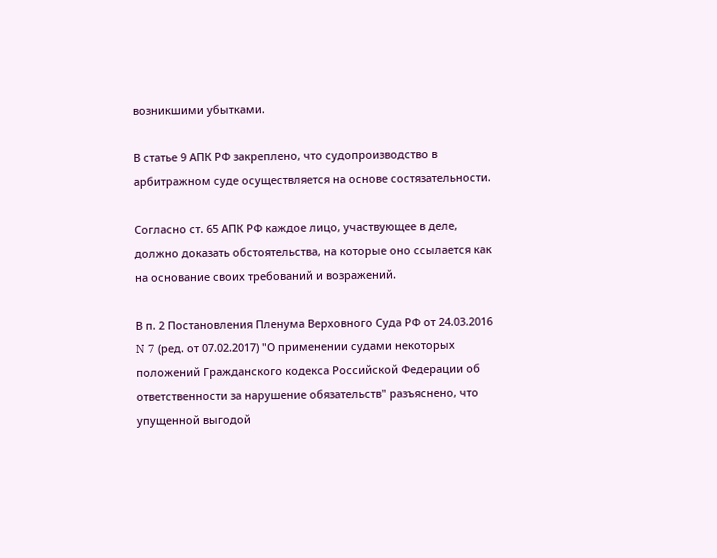возникшими убытками.

В статье 9 АПК РФ закреплено, что судопроизводство в арбитражном суде осуществляется на основе состязательности.

Согласно ст. 65 АПК РФ каждое лицо, участвующее в деле, должно доказать обстоятельства, на которые оно ссылается как на основание своих требований и возражений.

В п. 2 Постановления Пленума Верховного Суда РФ от 24.03.2016 N 7 (ред. от 07.02.2017) "О применении судами некоторых положений Гражданского кодекса Российской Федерации об ответственности за нарушение обязательств" разъяснено, что упущенной выгодой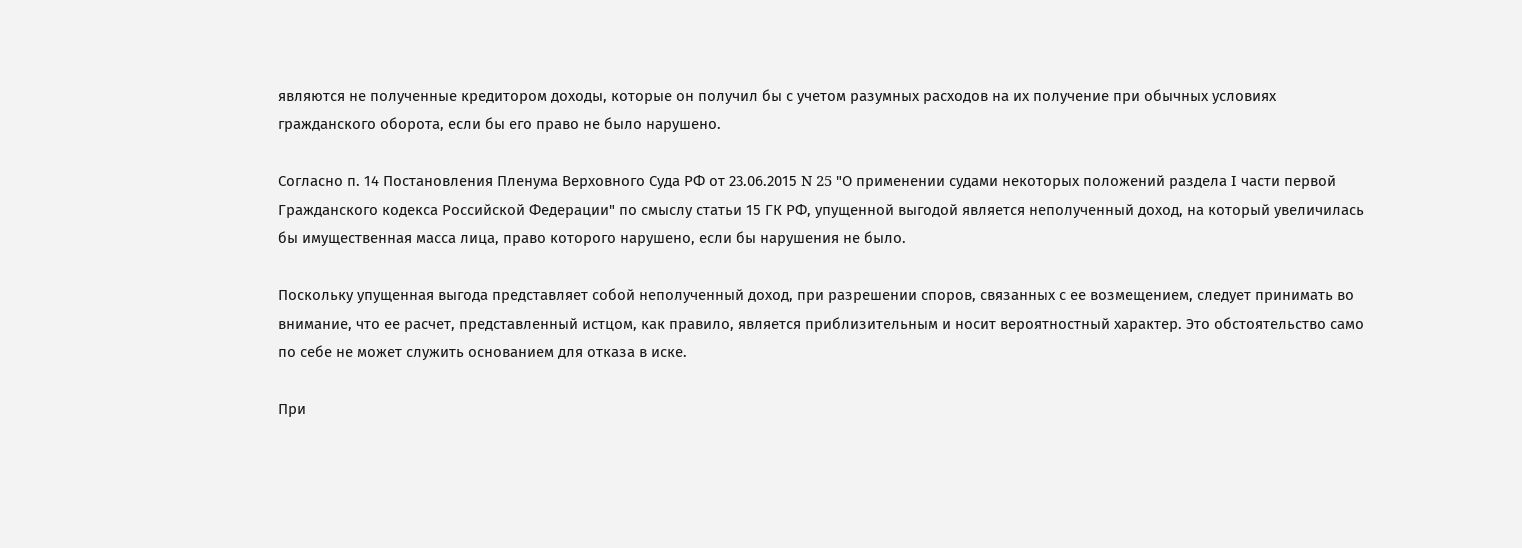являются не полученные кредитором доходы, которые он получил бы с учетом разумных расходов на их получение при обычных условиях гражданского оборота, если бы его право не было нарушено.

Согласно п. 14 Постановления Пленума Верховного Суда РФ от 23.06.2015 N 25 "О применении судами некоторых положений раздела I части первой Гражданского кодекса Российской Федерации" по смыслу статьи 15 ГК РФ, упущенной выгодой является неполученный доход, на который увеличилась бы имущественная масса лица, право которого нарушено, если бы нарушения не было.

Поскольку упущенная выгода представляет собой неполученный доход, при разрешении споров, связанных с ее возмещением, следует принимать во внимание, что ее расчет, представленный истцом, как правило, является приблизительным и носит вероятностный характер. Это обстоятельство само по себе не может служить основанием для отказа в иске.

При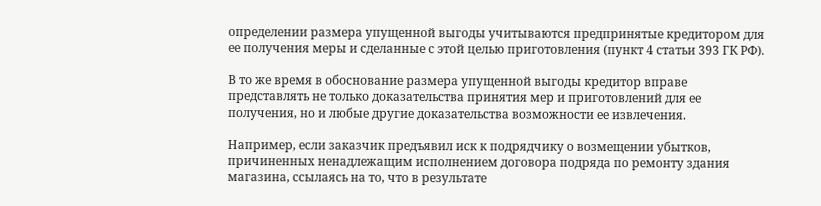определении размера упущенной выгоды учитываются предпринятые кредитором для ее получения меры и сделанные с этой целью приготовления (пункт 4 статьи 393 ГК РФ).

В то же время в обоснование размера упущенной выгоды кредитор вправе представлять не только доказательства принятия мер и приготовлений для ее получения, но и любые другие доказательства возможности ее извлечения.

Например, если заказчик предъявил иск к подрядчику о возмещении убытков, причиненных ненадлежащим исполнением договора подряда по ремонту здания магазина, ссылаясь на то, что в результате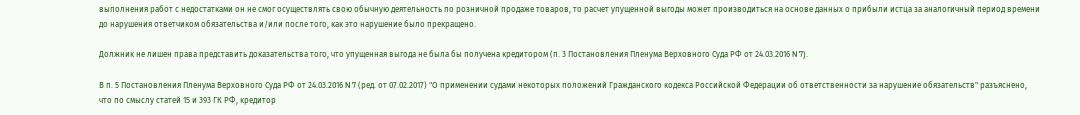выполнения работ с недостатками он не смог осуществлять свою обычную деятельность по розничной продаже товаров, то расчет упущенной выгоды может производиться на основе данных о прибыли истца за аналогичный период времени до нарушения ответчиком обязательства и/или после того, как это нарушение было прекращено.

Должник не лишен права представить доказательства того, что упущенная выгода не была бы получена кредитором (п. 3 Постановления Пленума Верховного Суда РФ от 24.03.2016 N 7).

В п. 5 Постановления Пленума Верховного Суда РФ от 24.03.2016 N 7 (ред. от 07.02.2017) "О применении судами некоторых положений Гражданского кодекса Российской Федерации об ответственности за нарушение обязательств" разъяснено, что по смыслу статей 15 и 393 ГК РФ, кредитор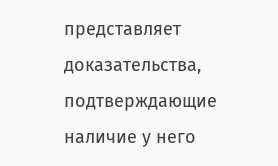представляет доказательства, подтверждающие наличие у него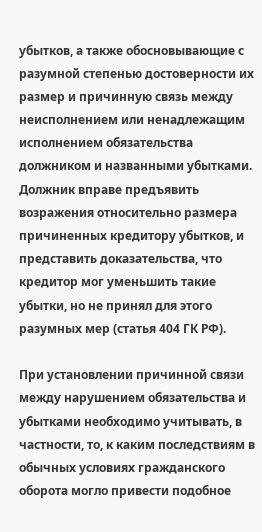убытков, а также обосновывающие с разумной степенью достоверности их размер и причинную связь между неисполнением или ненадлежащим исполнением обязательства должником и названными убытками. Должник вправе предъявить возражения относительно размера причиненных кредитору убытков, и представить доказательства, что кредитор мог уменьшить такие убытки, но не принял для этого разумных мер (статья 404 ГК РФ).

При установлении причинной связи между нарушением обязательства и убытками необходимо учитывать, в частности, то, к каким последствиям в обычных условиях гражданского оборота могло привести подобное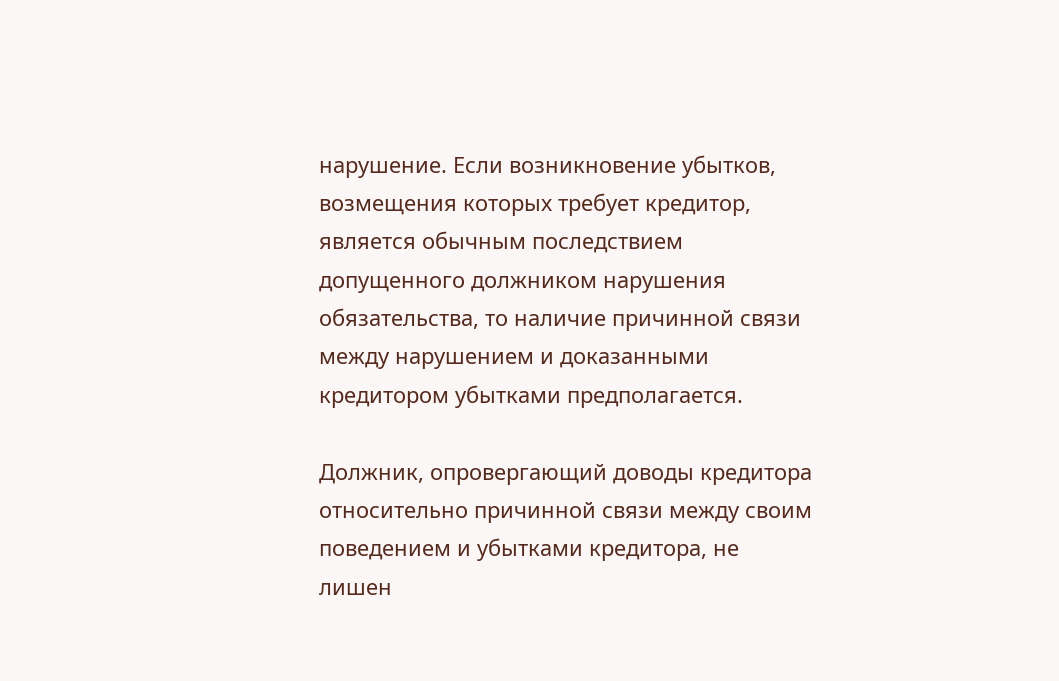нарушение. Если возникновение убытков, возмещения которых требует кредитор, является обычным последствием допущенного должником нарушения обязательства, то наличие причинной связи между нарушением и доказанными кредитором убытками предполагается.

Должник, опровергающий доводы кредитора относительно причинной связи между своим поведением и убытками кредитора, не лишен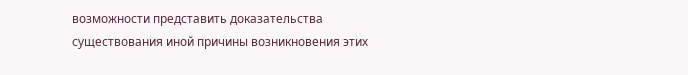возможности представить доказательства существования иной причины возникновения этих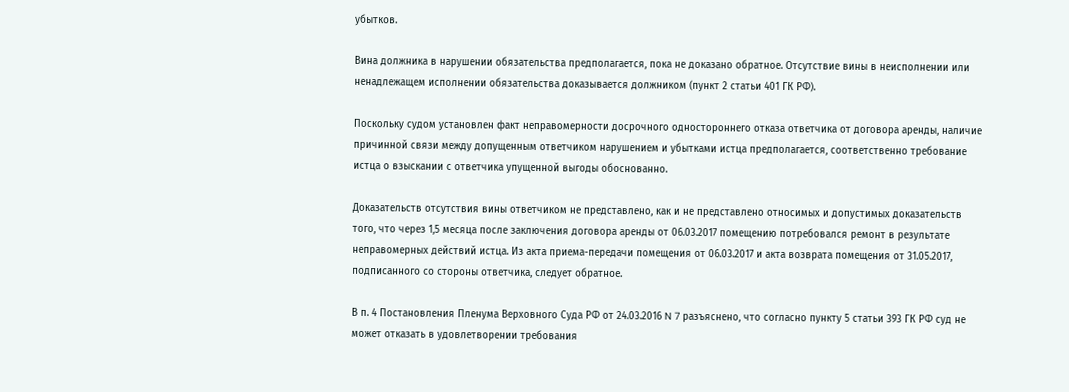убытков.

Вина должника в нарушении обязательства предполагается, пока не доказано обратное. Отсутствие вины в неисполнении или ненадлежащем исполнении обязательства доказывается должником (пункт 2 статьи 401 ГК РФ).

Поскольку судом установлен факт неправомерности досрочного одностороннего отказа ответчика от договора аренды, наличие причинной связи между допущенным ответчиком нарушением и убытками истца предполагается, соответственно требование истца о взыскании с ответчика упущенной выгоды обоснованно.

Доказательств отсутствия вины ответчиком не представлено, как и не представлено относимых и допустимых доказательств того, что через 1,5 месяца после заключения договора аренды от 06.03.2017 помещению потребовался ремонт в результате неправомерных действий истца. Из акта приема-передачи помещения от 06.03.2017 и акта возврата помещения от 31.05.2017, подписанного со стороны ответчика, следует обратное.

В п. 4 Постановления Пленума Верховного Суда РФ от 24.03.2016 N 7 разъяснено, что согласно пункту 5 статьи 393 ГК РФ суд не может отказать в удовлетворении требования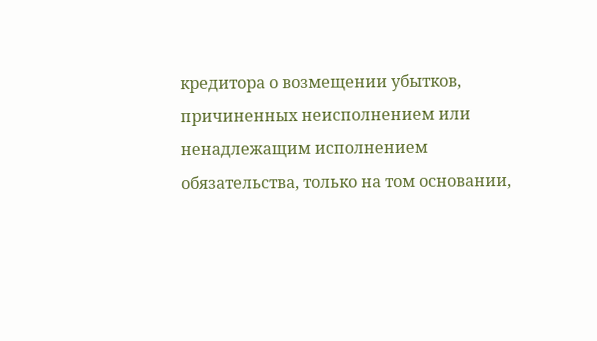кредитора о возмещении убытков, причиненных неисполнением или ненадлежащим исполнением обязательства, только на том основании,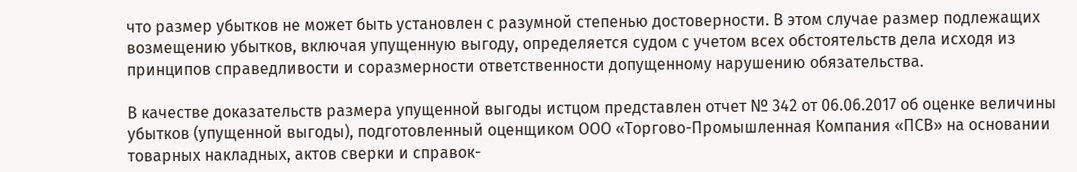что размер убытков не может быть установлен с разумной степенью достоверности. В этом случае размер подлежащих возмещению убытков, включая упущенную выгоду, определяется судом с учетом всех обстоятельств дела исходя из принципов справедливости и соразмерности ответственности допущенному нарушению обязательства.

В качестве доказательств размера упущенной выгоды истцом представлен отчет № 342 от 06.06.2017 об оценке величины убытков (упущенной выгоды), подготовленный оценщиком ООО «Торгово-Промышленная Компания «ПСВ» на основании товарных накладных, актов сверки и справок-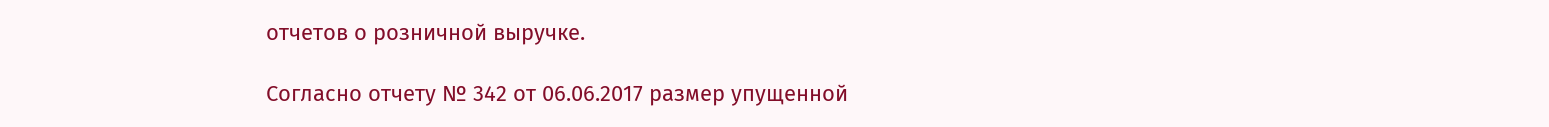отчетов о розничной выручке.

Согласно отчету № 342 от 06.06.2017 размер упущенной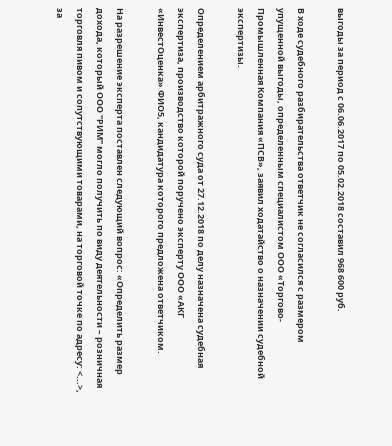выгоды за период с 06.06.2017 по 05.02.2018 составил 968 600 руб.

В ходе судебного разбирательства ответчик не согласился с размером упущенной выгоды, определенным специалистом ООО «Торгово-Промышленная Компания «ПСВ», заявил ходатайство о назначении судебной экспертизы.

Определением арбитражного суда от 27.12.2018 по делу назначена судебная экспертиза, производство которой поручено эксперту ООО «АКГ «ИнвестОценка» ФИО5, кандидатура которого предложена ответчиком.

На разрешение эксперта поставлен следующий вопрос: «Определить размер дохода, который ООО "РИМ" могло получить по виду деятельности – розничная торговля пивом и сопутствующими товарами, на торговой точке по адресу: <...>, за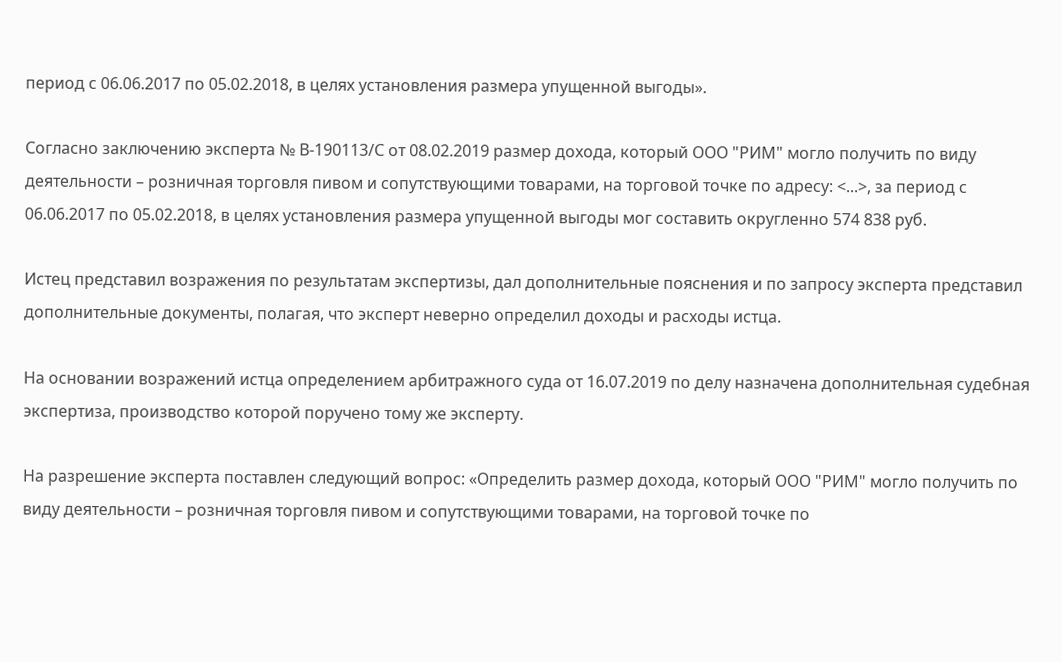период с 06.06.2017 по 05.02.2018, в целях установления размера упущенной выгоды».

Согласно заключению эксперта № В-190113/С от 08.02.2019 размер дохода, который ООО "РИМ" могло получить по виду деятельности – розничная торговля пивом и сопутствующими товарами, на торговой точке по адресу: <...>, за период с 06.06.2017 по 05.02.2018, в целях установления размера упущенной выгоды мог составить округленно 574 838 руб.

Истец представил возражения по результатам экспертизы, дал дополнительные пояснения и по запросу эксперта представил дополнительные документы, полагая, что эксперт неверно определил доходы и расходы истца.

На основании возражений истца определением арбитражного суда от 16.07.2019 по делу назначена дополнительная судебная экспертиза, производство которой поручено тому же эксперту.

На разрешение эксперта поставлен следующий вопрос: «Определить размер дохода, который ООО "РИМ" могло получить по виду деятельности – розничная торговля пивом и сопутствующими товарами, на торговой точке по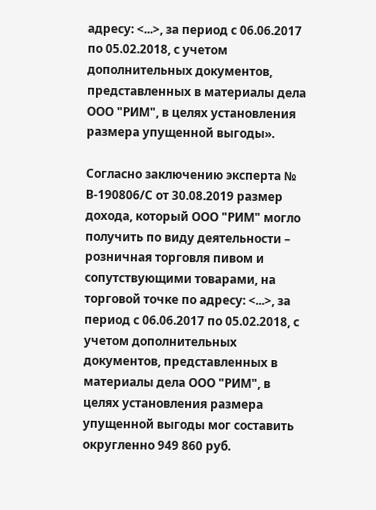адресу: <...>, за период с 06.06.2017 по 05.02.2018, с учетом дополнительных документов, представленных в материалы дела ООО "РИМ", в целях установления размера упущенной выгоды».

Согласно заключению эксперта № В-190806/С от 30.08.2019 размер дохода, который ООО "РИМ" могло получить по виду деятельности – розничная торговля пивом и сопутствующими товарами, на торговой точке по адресу: <...>, за период с 06.06.2017 по 05.02.2018, с учетом дополнительных документов, представленных в материалы дела ООО "РИМ", в целях установления размера упущенной выгоды мог составить округленно 949 860 руб.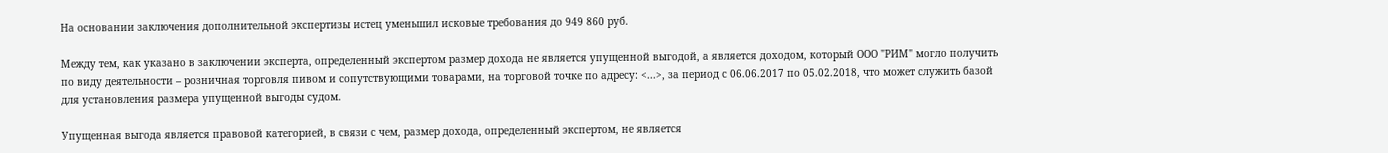На основании заключения дополнительной экспертизы истец уменьшил исковые требования до 949 860 руб.

Между тем, как указано в заключении эксперта, определенный экспертом размер дохода не является упущенной выгодой, а является доходом, который ООО "РИМ" могло получить по виду деятельности – розничная торговля пивом и сопутствующими товарами, на торговой точке по адресу: <...>, за период с 06.06.2017 по 05.02.2018, что может служить базой для установления размера упущенной выгоды судом.

Упущенная выгода является правовой категорией, в связи с чем, размер дохода, определенный экспертом, не является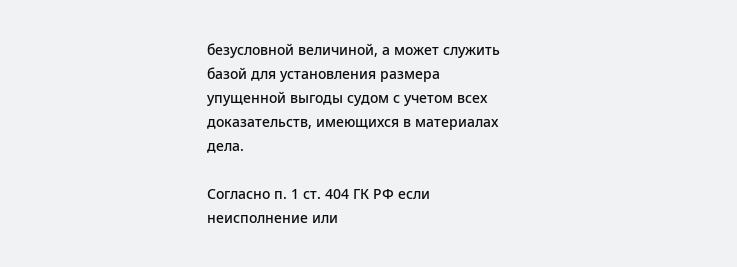безусловной величиной, а может служить базой для установления размера упущенной выгоды судом с учетом всех доказательств, имеющихся в материалах дела.

Согласно п. 1 ст. 404 ГК РФ если неисполнение или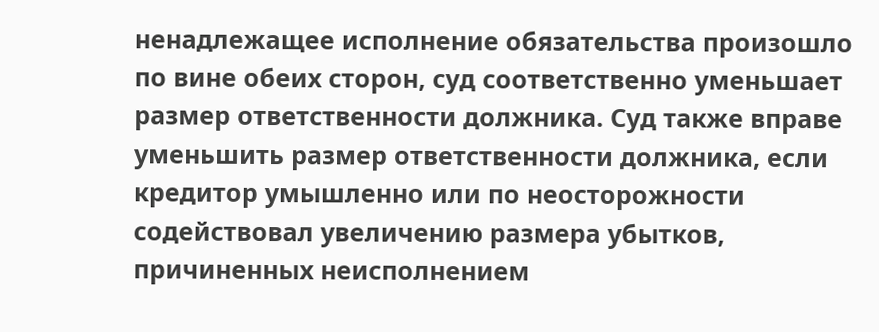ненадлежащее исполнение обязательства произошло по вине обеих сторон, суд соответственно уменьшает размер ответственности должника. Суд также вправе уменьшить размер ответственности должника, если кредитор умышленно или по неосторожности содействовал увеличению размера убытков, причиненных неисполнением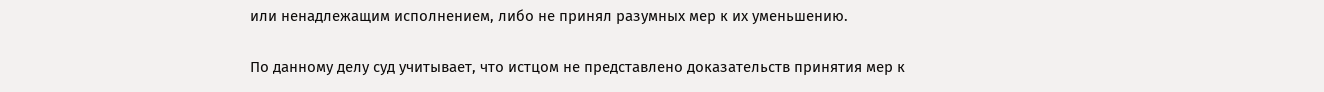или ненадлежащим исполнением, либо не принял разумных мер к их уменьшению.

По данному делу суд учитывает, что истцом не представлено доказательств принятия мер к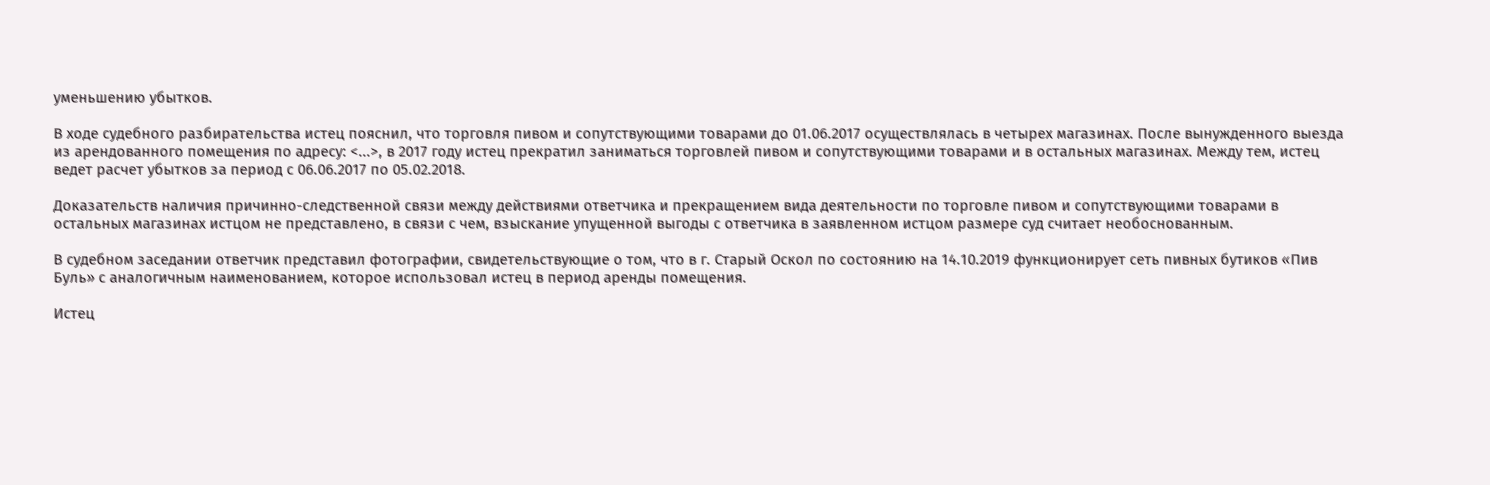уменьшению убытков.

В ходе судебного разбирательства истец пояснил, что торговля пивом и сопутствующими товарами до 01.06.2017 осуществлялась в четырех магазинах. После вынужденного выезда из арендованного помещения по адресу: <...>, в 2017 году истец прекратил заниматься торговлей пивом и сопутствующими товарами и в остальных магазинах. Между тем, истец ведет расчет убытков за период с 06.06.2017 по 05.02.2018.

Доказательств наличия причинно-следственной связи между действиями ответчика и прекращением вида деятельности по торговле пивом и сопутствующими товарами в остальных магазинах истцом не представлено, в связи с чем, взыскание упущенной выгоды с ответчика в заявленном истцом размере суд считает необоснованным.

В судебном заседании ответчик представил фотографии, свидетельствующие о том, что в г. Старый Оскол по состоянию на 14.10.2019 функционирует сеть пивных бутиков «Пив Буль» с аналогичным наименованием, которое использовал истец в период аренды помещения.

Истец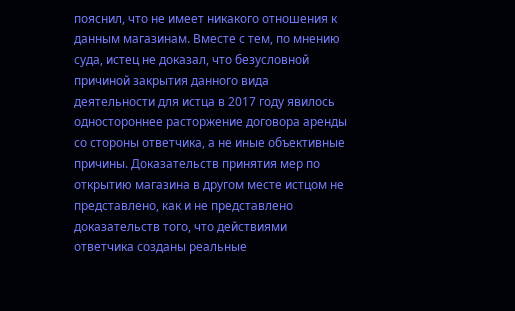пояснил, что не имеет никакого отношения к данным магазинам. Вместе с тем, по мнению суда, истец не доказал, что безусловной причиной закрытия данного вида деятельности для истца в 2017 году явилось одностороннее расторжение договора аренды со стороны ответчика, а не иные объективные причины. Доказательств принятия мер по открытию магазина в другом месте истцом не представлено, как и не представлено доказательств того, что действиями ответчика созданы реальные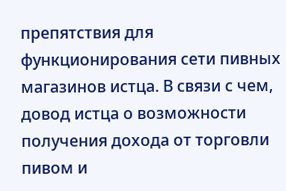препятствия для функционирования сети пивных магазинов истца. В связи с чем, довод истца о возможности получения дохода от торговли пивом и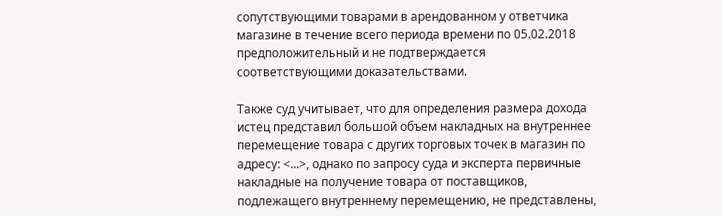сопутствующими товарами в арендованном у ответчика магазине в течение всего периода времени по 05.02.2018 предположительный и не подтверждается соответствующими доказательствами.

Также суд учитывает, что для определения размера дохода истец представил большой объем накладных на внутреннее перемещение товара с других торговых точек в магазин по адресу: <...>, однако по запросу суда и эксперта первичные накладные на получение товара от поставщиков, подлежащего внутреннему перемещению, не представлены,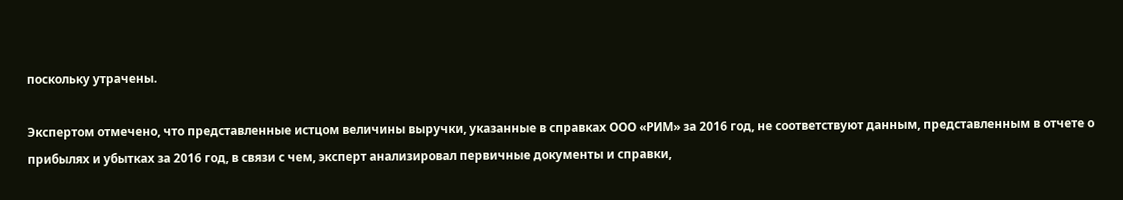поскольку утрачены.

Экспертом отмечено, что представленные истцом величины выручки, указанные в справках ООО «РИМ» за 2016 год, не соответствуют данным, представленным в отчете о прибылях и убытках за 2016 год, в связи с чем, эксперт анализировал первичные документы и справки,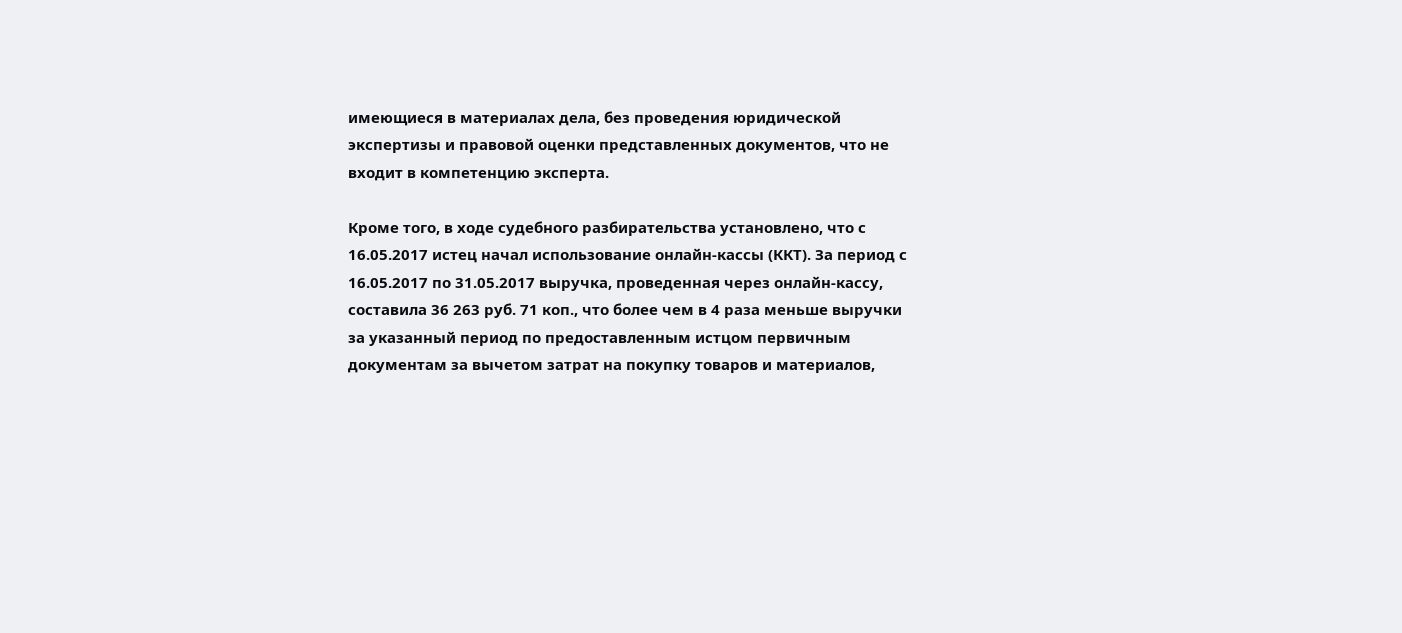имеющиеся в материалах дела, без проведения юридической экспертизы и правовой оценки представленных документов, что не входит в компетенцию эксперта.

Кроме того, в ходе судебного разбирательства установлено, что с 16.05.2017 истец начал использование онлайн-кассы (ККТ). За период с 16.05.2017 по 31.05.2017 выручка, проведенная через онлайн-кассу, составила 36 263 руб. 71 коп., что более чем в 4 раза меньше выручки за указанный период по предоставленным истцом первичным документам за вычетом затрат на покупку товаров и материалов,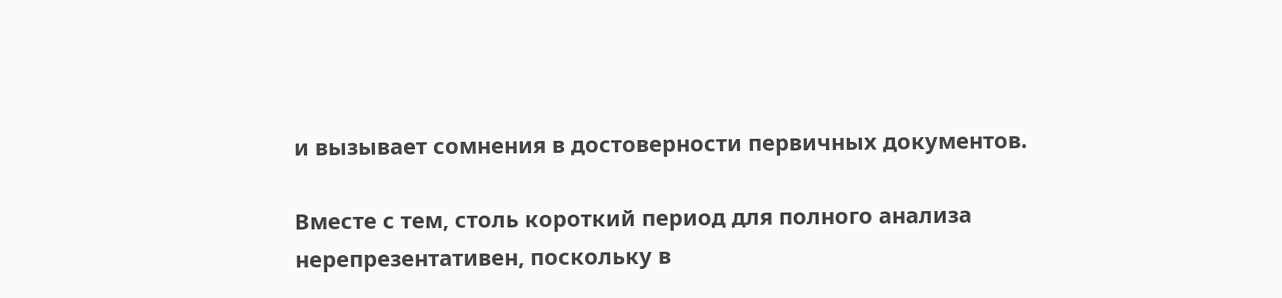и вызывает сомнения в достоверности первичных документов.

Вместе с тем, столь короткий период для полного анализа нерепрезентативен, поскольку в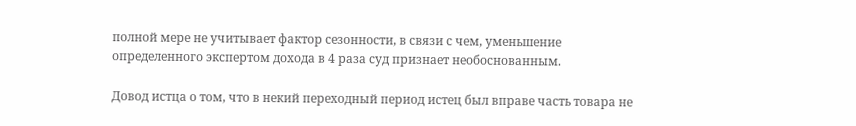полной мере не учитывает фактор сезонности, в связи с чем, уменьшение определенного экспертом дохода в 4 раза суд признает необоснованным.

Довод истца о том, что в некий переходный период истец был вправе часть товара не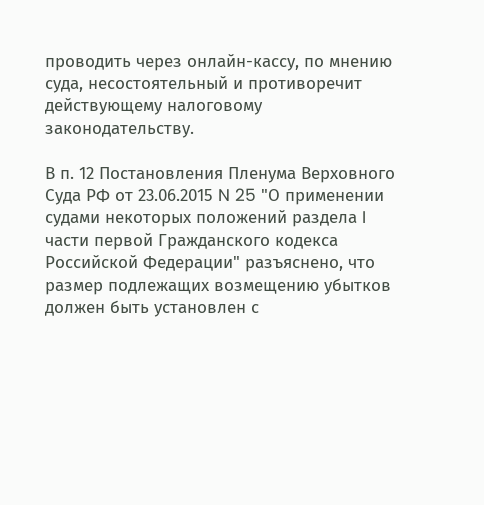проводить через онлайн-кассу, по мнению суда, несостоятельный и противоречит действующему налоговому законодательству.

В п. 12 Постановления Пленума Верховного Суда РФ от 23.06.2015 N 25 "О применении судами некоторых положений раздела I части первой Гражданского кодекса Российской Федерации" разъяснено, что размер подлежащих возмещению убытков должен быть установлен с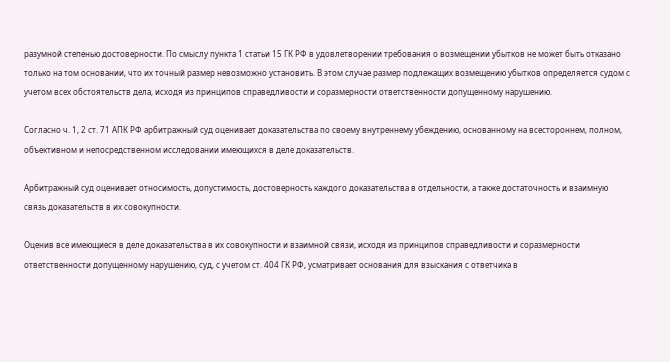разумной степенью достоверности. По смыслу пункта 1 статьи 15 ГК РФ в удовлетворении требования о возмещении убытков не может быть отказано только на том основании, что их точный размер невозможно установить. В этом случае размер подлежащих возмещению убытков определяется судом с учетом всех обстоятельств дела, исходя из принципов справедливости и соразмерности ответственности допущенному нарушению.

Согласно ч. 1, 2 ст. 71 АПК РФ арбитражный суд оценивает доказательства по своему внутреннему убеждению, основанному на всестороннем, полном, объективном и непосредственном исследовании имеющихся в деле доказательств.

Арбитражный суд оценивает относимость, допустимость, достоверность каждого доказательства в отдельности, а также достаточность и взаимную связь доказательств в их совокупности.

Оценив все имеющиеся в деле доказательства в их совокупности и взаимной связи, исходя из принципов справедливости и соразмерности ответственности допущенному нарушению, суд, с учетом ст. 404 ГК РФ, усматривает основания для взыскания с ответчика в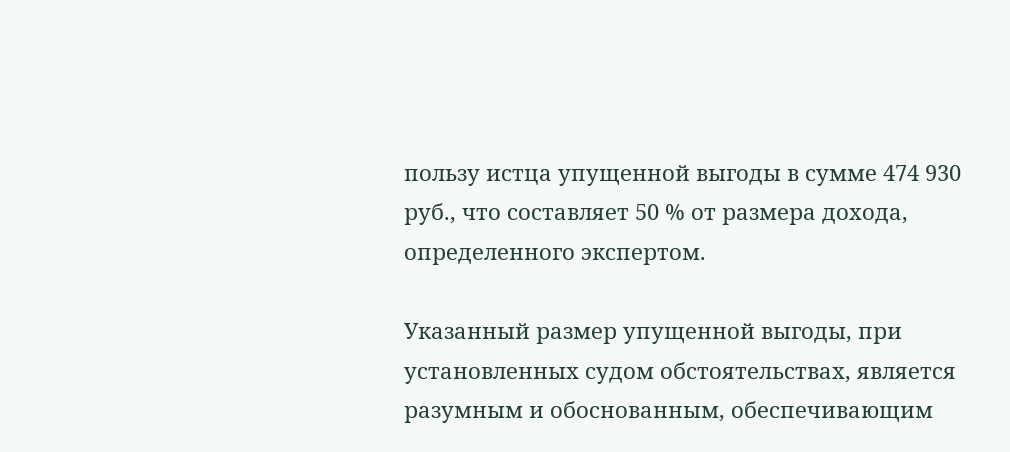пользу истца упущенной выгоды в сумме 474 930 руб., что составляет 50 % от размера дохода, определенного экспертом.

Указанный размер упущенной выгоды, при установленных судом обстоятельствах, является разумным и обоснованным, обеспечивающим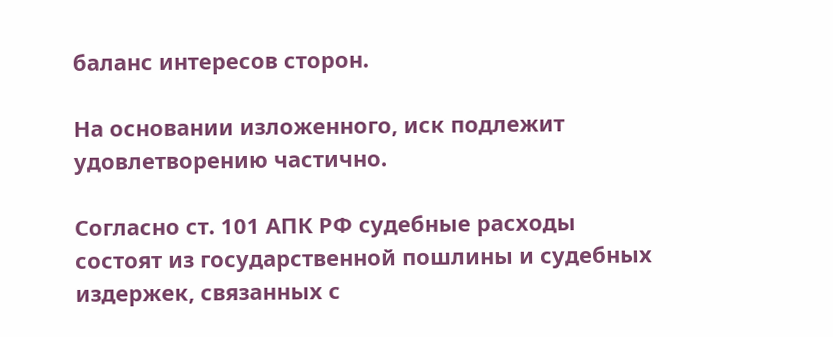баланс интересов сторон.

На основании изложенного, иск подлежит удовлетворению частично.

Согласно ст. 101 АПК РФ судебные расходы состоят из государственной пошлины и судебных издержек, связанных с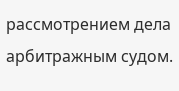рассмотрением дела арбитражным судом.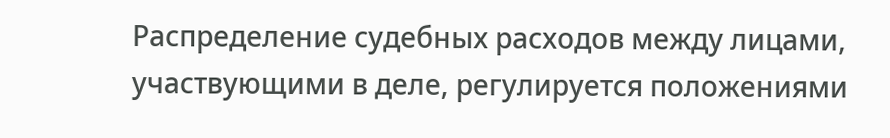Распределение судебных расходов между лицами, участвующими в деле, регулируется положениями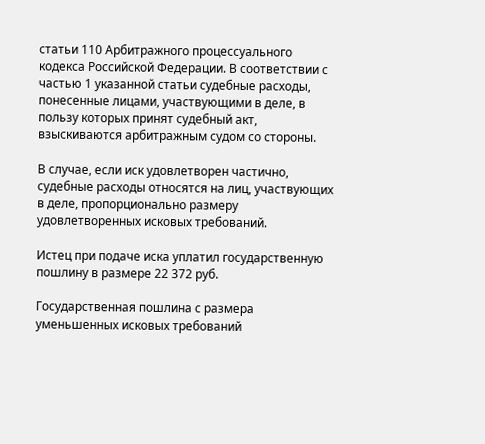статьи 110 Арбитражного процессуального кодекса Российской Федерации. В соответствии с частью 1 указанной статьи судебные расходы, понесенные лицами, участвующими в деле, в пользу которых принят судебный акт, взыскиваются арбитражным судом со стороны.

В случае, если иск удовлетворен частично, судебные расходы относятся на лиц, участвующих в деле, пропорционально размеру удовлетворенных исковых требований.

Истец при подаче иска уплатил государственную пошлину в размере 22 372 руб.

Государственная пошлина с размера уменьшенных исковых требований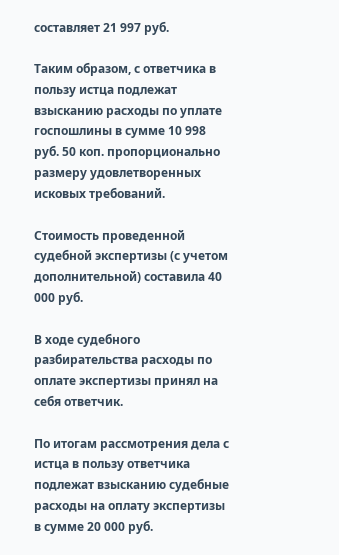составляет 21 997 руб.

Таким образом, с ответчика в пользу истца подлежат взысканию расходы по уплате госпошлины в сумме 10 998 руб. 50 коп. пропорционально размеру удовлетворенных исковых требований.

Стоимость проведенной судебной экспертизы (с учетом дополнительной) составила 40 000 руб.

В ходе судебного разбирательства расходы по оплате экспертизы принял на себя ответчик.

По итогам рассмотрения дела с истца в пользу ответчика подлежат взысканию судебные расходы на оплату экспертизы в сумме 20 000 руб.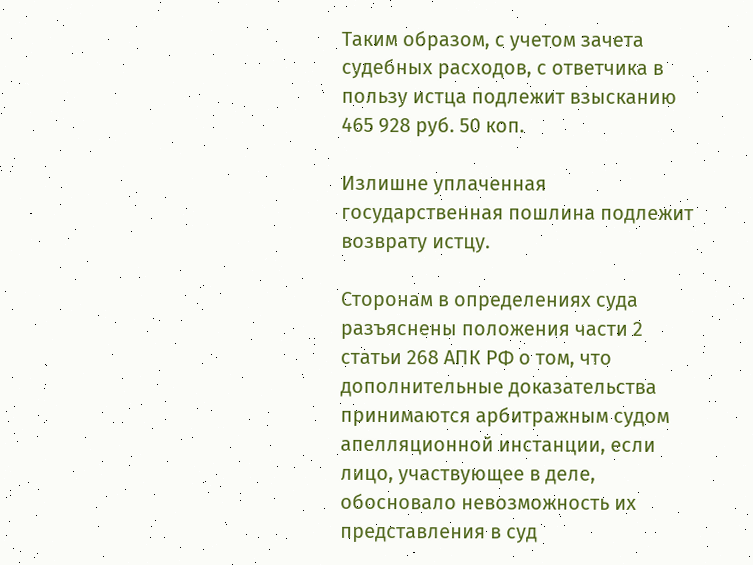Таким образом, с учетом зачета судебных расходов, с ответчика в пользу истца подлежит взысканию 465 928 руб. 50 коп.

Излишне уплаченная государственная пошлина подлежит возврату истцу.

Сторонам в определениях суда разъяснены положения части 2 статьи 268 АПК РФ о том, что дополнительные доказательства принимаются арбитражным судом апелляционной инстанции, если лицо, участвующее в деле, обосновало невозможность их представления в суд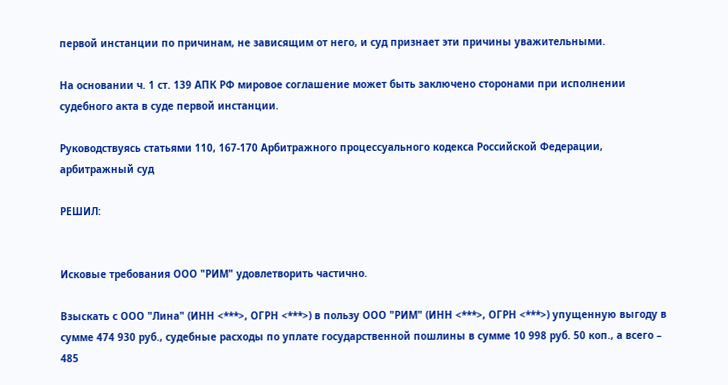первой инстанции по причинам, не зависящим от него, и суд признает эти причины уважительными.

На основании ч. 1 ст. 139 АПК РФ мировое соглашение может быть заключено сторонами при исполнении судебного акта в суде первой инстанции.

Руководствуясь статьями 110, 167-170 Арбитражного процессуального кодекса Российской Федерации, арбитражный суд

РЕШИЛ:


Исковые требования ООО "РИМ" удовлетворить частично.

Взыскать с ООО "Лина" (ИНН <***>, ОГРН <***>) в пользу ООО "РИМ" (ИНН <***>, ОГРН <***>) упущенную выгоду в сумме 474 930 руб., судебные расходы по уплате государственной пошлины в сумме 10 998 руб. 50 коп., а всего – 485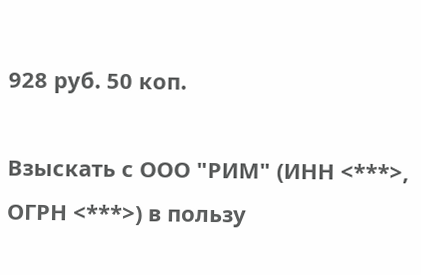928 руб. 50 коп.

Взыскать с ООО "РИМ" (ИНН <***>, ОГРН <***>) в пользу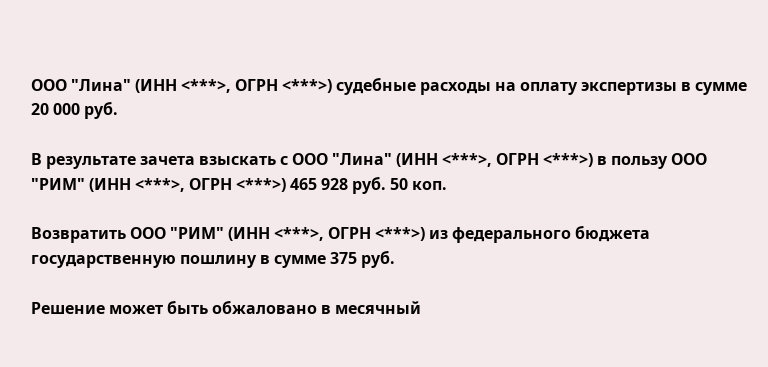ООО "Лина" (ИНН <***>, ОГРН <***>) судебные расходы на оплату экспертизы в сумме 20 000 руб.

В результате зачета взыскать с ООО "Лина" (ИНН <***>, ОГРН <***>) в пользу ООО "РИМ" (ИНН <***>, ОГРН <***>) 465 928 руб. 50 коп.

Возвратить ООО "РИМ" (ИНН <***>, ОГРН <***>) из федерального бюджета государственную пошлину в сумме 375 руб.

Решение может быть обжаловано в месячный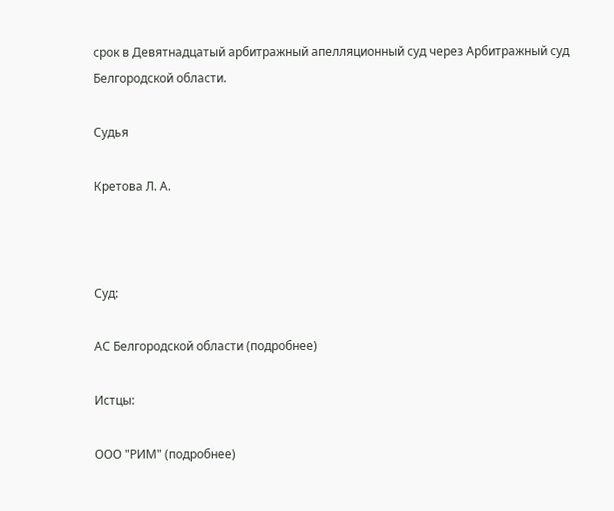срок в Девятнадцатый арбитражный апелляционный суд через Арбитражный суд Белгородской области.

Судья

Кретова Л. А.



Суд:

АС Белгородской области (подробнее)

Истцы:

ООО "РИМ" (подробнее)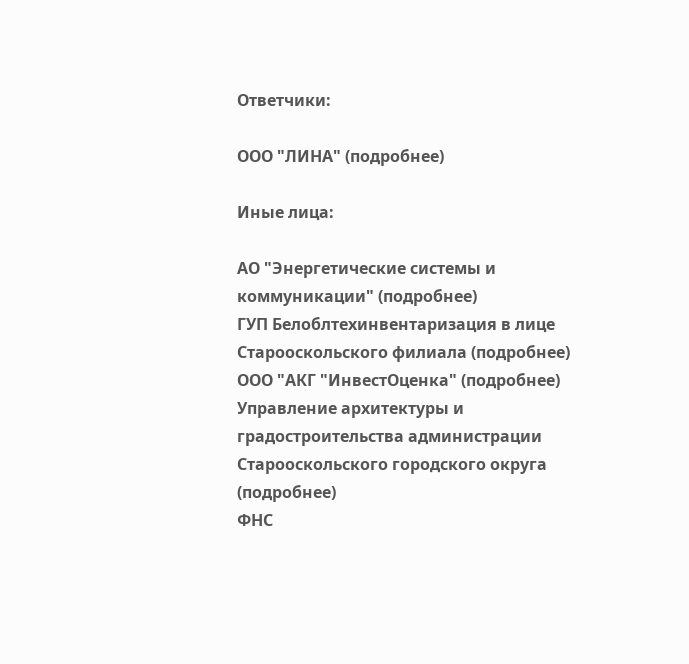Ответчики:

ООО "ЛИНА" (подробнее)

Иные лица:

АО "Энергетические системы и коммуникации" (подробнее)
ГУП Белоблтехинвентаризация в лице Старооскольского филиала (подробнее)
ООО "АКГ "ИнвестОценка" (подробнее)
Управление архитектуры и градостроительства администрации Старооскольского городского округа (подробнее)
ФНС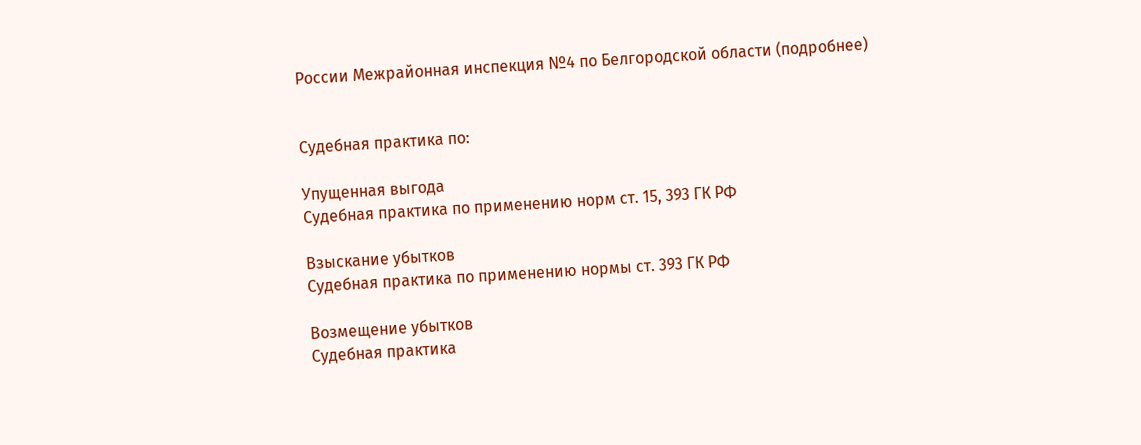России Межрайонная инспекция №4 по Белгородской области (подробнее)


Судебная практика по:

Упущенная выгода
Судебная практика по применению норм ст. 15, 393 ГК РФ

Взыскание убытков
Судебная практика по применению нормы ст. 393 ГК РФ

Возмещение убытков
Судебная практика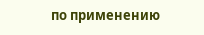по применению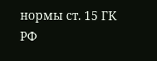нормы ст. 15 ГК РФ